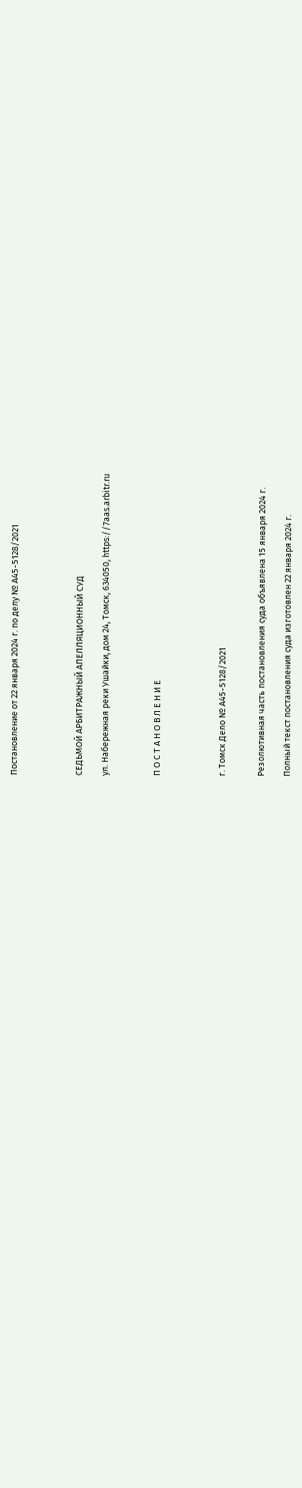Постановление от 22 января 2024 г. по делу № А45-5128/2021




СЕДЬМОЙ АРБИТРАЖНЫЙ АПЕЛЛЯЦИОННЫЙ СУД

ул. Набережная реки Ушайки, дом 24, Томск, 634050, https://7aas.arbitr.ru



П О С Т А Н О В Л Е Н И Е




г. Томск Дело № А45-5128/2021


Резолютивная часть постановления суда объявлена 15 января 2024 г.

Полный текст постановления суда изготовлен 22 января 2024 г.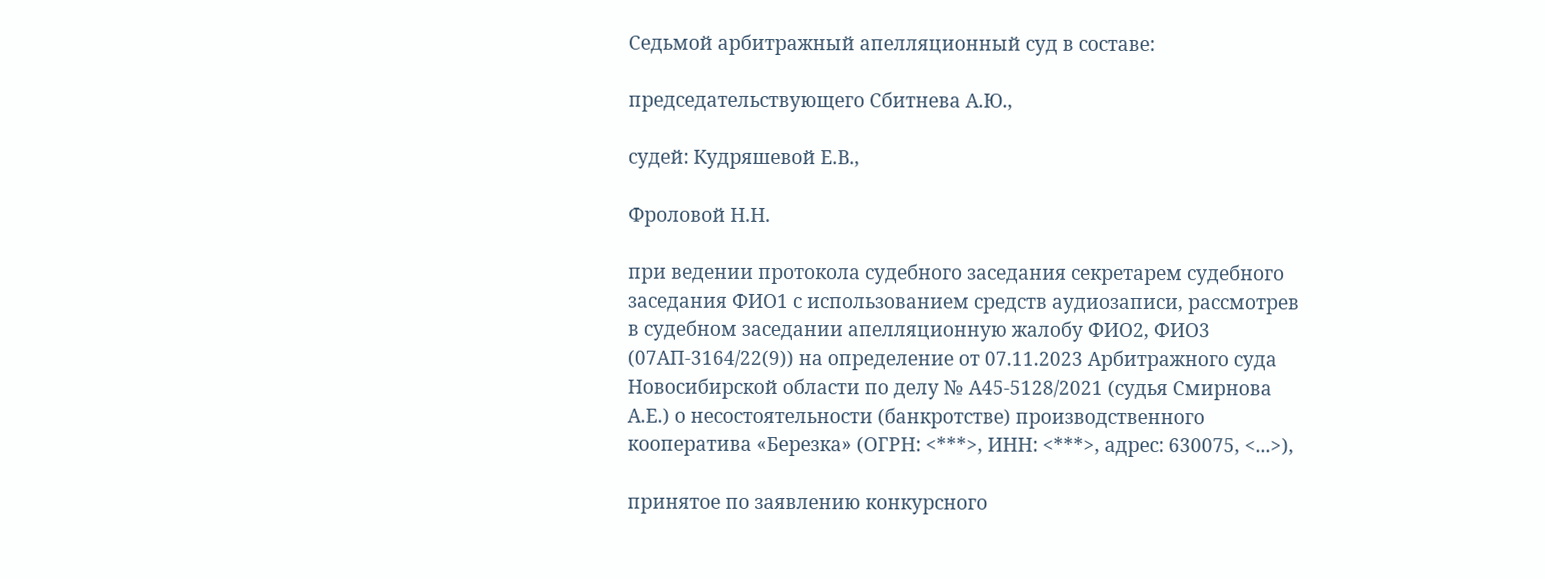Седьмой арбитражный апелляционный суд в составе:

председательствующего Сбитнева А.Ю.,

судей: Кудряшевой Е.В.,

Фроловой Н.Н.

при ведении протокола судебного заседания секретарем судебного заседания ФИО1 с использованием средств аудиозаписи, рассмотрев в судебном заседании апелляционную жалобу ФИО2, ФИО3 (07АП-3164/22(9)) на определение от 07.11.2023 Арбитражного суда Новосибирской области по делу № А45-5128/2021 (судья Смирнова А.Е.) о несостоятельности (банкротстве) производственного кооператива «Березка» (ОГРН: <***>, ИНН: <***>, адрес: 630075, <...>),

принятое по заявлению конкурсного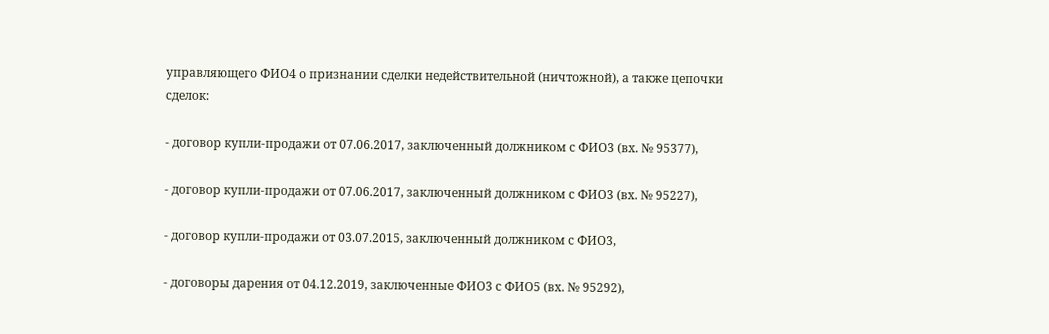управляющего ФИО4 о признании сделки недействительной (ничтожной), а также цепочки сделок:

- договор купли-продажи от 07.06.2017, заключенный должником с ФИО3 (вх. № 95377),

- договор купли-продажи от 07.06.2017, заключенный должником с ФИО3 (вх. № 95227),

- договор купли-продажи от 03.07.2015, заключенный должником с ФИО3,

- договоры дарения от 04.12.2019, заключенные ФИО3 с ФИО5 (вх. № 95292),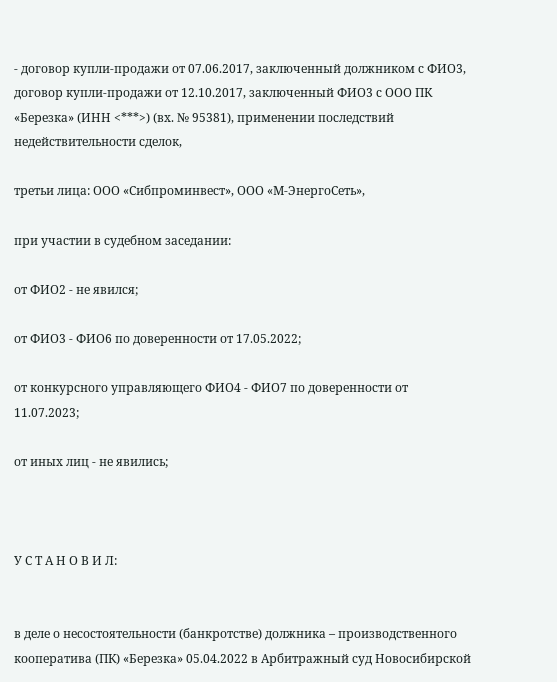- договор купли-продажи от 07.06.2017, заключенный должником с ФИО3, договор купли-продажи от 12.10.2017, заключенный ФИО3 с ООО ПК «Березка» (ИНН <***>) (вх. № 95381), применении последствий недействительности сделок,

третьи лица: ООО «Сибпроминвест», ООО «М-ЭнергоСеть»,

при участии в судебном заседании:

от ФИО2 - не явился;

от ФИО3 - ФИО6 по доверенности от 17.05.2022;

от конкурсного управляющего ФИО4 - ФИО7 по доверенности от 11.07.2023;

от иных лиц - не явились;



У С Т А Н О В И Л:


в деле о несостоятельности (банкротстве) должника – производственного кооператива (ПК) «Березка» 05.04.2022 в Арбитражный суд Новосибирской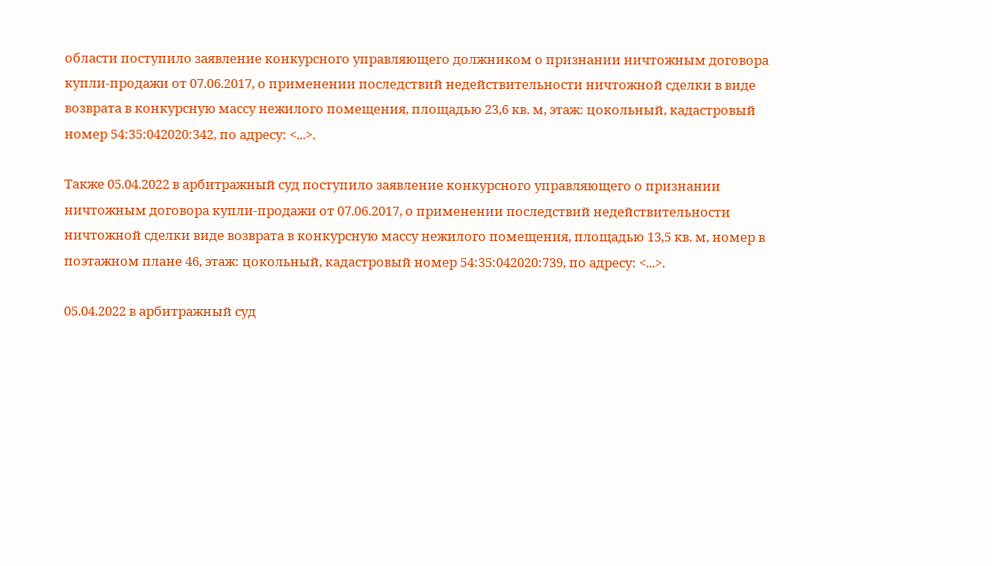области поступило заявление конкурсного управляющего должником о признании ничтожным договора купли-продажи от 07.06.2017, о применении последствий недействительности ничтожной сделки в виде возврата в конкурсную массу нежилого помещения, площадью 23,6 кв. м, этаж: цокольный, кадастровый номер 54:35:042020:342, по адресу: <...>.

Также 05.04.2022 в арбитражный суд поступило заявление конкурсного управляющего о признании ничтожным договора купли-продажи от 07.06.2017, о применении последствий недействительности ничтожной сделки виде возврата в конкурсную массу нежилого помещения, площадью 13,5 кв. м, номер в поэтажном плане 46, этаж: цокольный, кадастровый номер 54:35:042020:739, по адресу: <...>.

05.04.2022 в арбитражный суд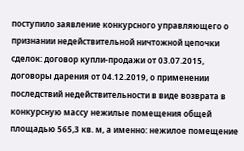поступило заявление конкурсного управляющего о признании недействительной ничтожной цепочки сделок: договор купли-продажи от 03.07.2015, договоры дарения от 04.12.2019, о применении последствий недействительности в виде возврата в конкурсную массу нежилые помещения общей площадью 565,3 кв. м, а именно: нежилое помещение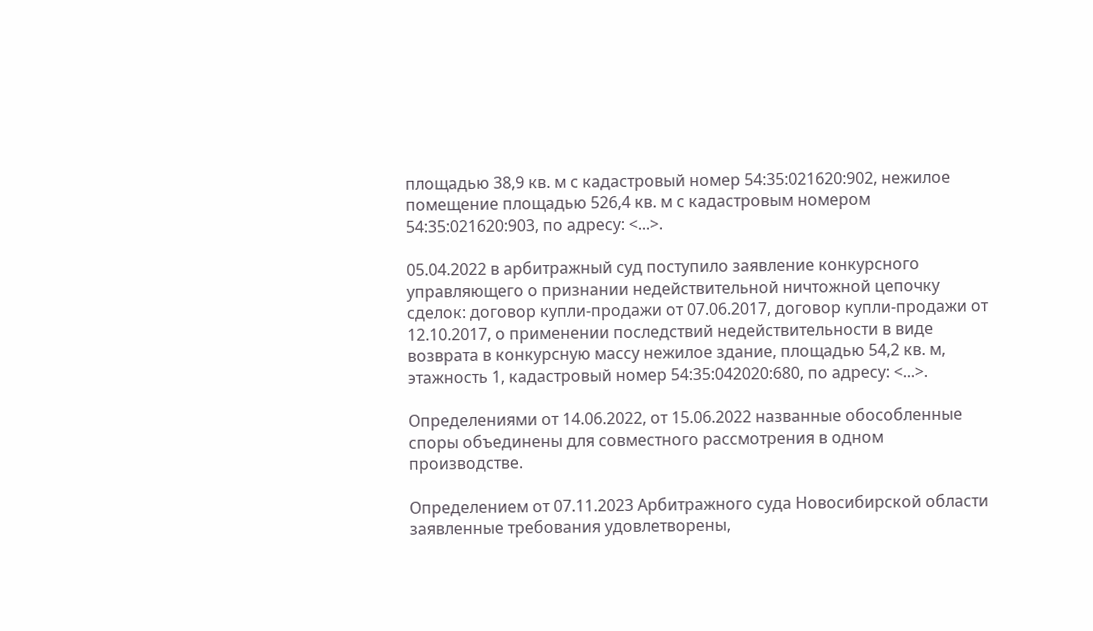площадью 38,9 кв. м с кадастровый номер 54:35:021620:902, нежилое помещение площадью 526,4 кв. м с кадастровым номером 54:35:021620:903, по адресу: <...>.

05.04.2022 в арбитражный суд поступило заявление конкурсного управляющего о признании недействительной ничтожной цепочку сделок: договор купли-продажи от 07.06.2017, договор купли-продажи от 12.10.2017, о применении последствий недействительности в виде возврата в конкурсную массу нежилое здание, площадью 54,2 кв. м, этажность 1, кадастровый номер 54:35:042020:680, по адресу: <...>.

Определениями от 14.06.2022, от 15.06.2022 названные обособленные споры объединены для совместного рассмотрения в одном производстве.

Определением от 07.11.2023 Арбитражного суда Новосибирской области заявленные требования удовлетворены,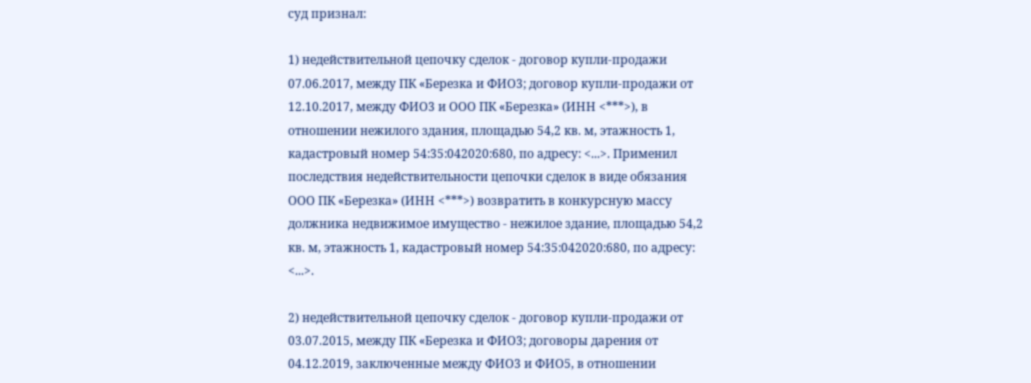суд признал:

1) недействительной цепочку сделок - договор купли-продажи 07.06.2017, между ПК «Березка и ФИО3; договор купли-продажи от 12.10.2017, между ФИО3 и ООО ПК «Березка» (ИНН <***>), в отношении нежилого здания, площадью 54,2 кв. м, этажность 1, кадастровый номер 54:35:042020:680, по адресу: <...>. Применил последствия недействительности цепочки сделок в виде обязания ООО ПК «Березка» (ИНН <***>) возвратить в конкурсную массу должника недвижимое имущество - нежилое здание, площадью 54,2 кв. м, этажность 1, кадастровый номер 54:35:042020:680, по адресу: <...>.

2) недействительной цепочку сделок - договор купли-продажи от 03.07.2015, между ПК «Березка и ФИО3; договоры дарения от 04.12.2019, заключенные между ФИО3 и ФИО5, в отношении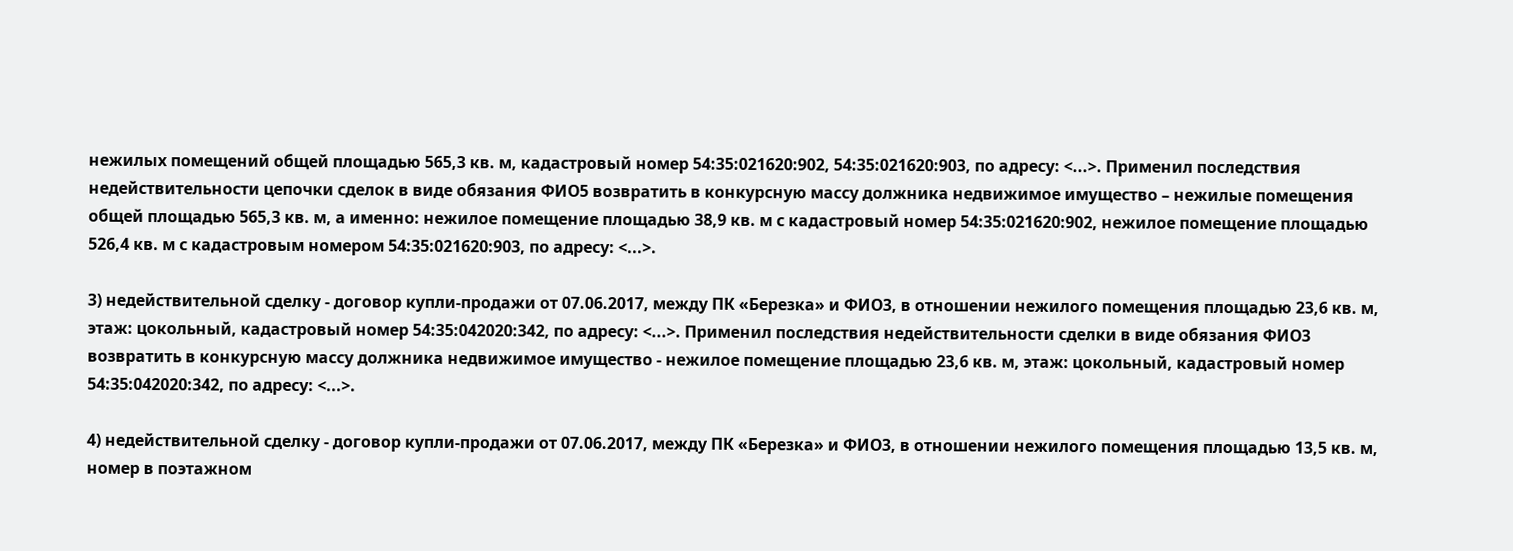нежилых помещений общей площадью 565,3 кв. м, кадастровый номер 54:35:021620:902, 54:35:021620:903, по адресу: <...>. Применил последствия недействительности цепочки сделок в виде обязания ФИО5 возвратить в конкурсную массу должника недвижимое имущество – нежилые помещения общей площадью 565,3 кв. м, а именно: нежилое помещение площадью 38,9 кв. м с кадастровый номер 54:35:021620:902, нежилое помещение площадью 526,4 кв. м с кадастровым номером 54:35:021620:903, по адресу: <...>.

3) недействительной сделку - договор купли-продажи от 07.06.2017, между ПК «Березка» и ФИО3, в отношении нежилого помещения площадью 23,6 кв. м, этаж: цокольный, кадастровый номер 54:35:042020:342, по адресу: <...>. Применил последствия недействительности сделки в виде обязания ФИО3 возвратить в конкурсную массу должника недвижимое имущество - нежилое помещение площадью 23,6 кв. м, этаж: цокольный, кадастровый номер 54:35:042020:342, по адресу: <...>.

4) недействительной сделку - договор купли-продажи от 07.06.2017, между ПК «Березка» и ФИО3, в отношении нежилого помещения площадью 13,5 кв. м, номер в поэтажном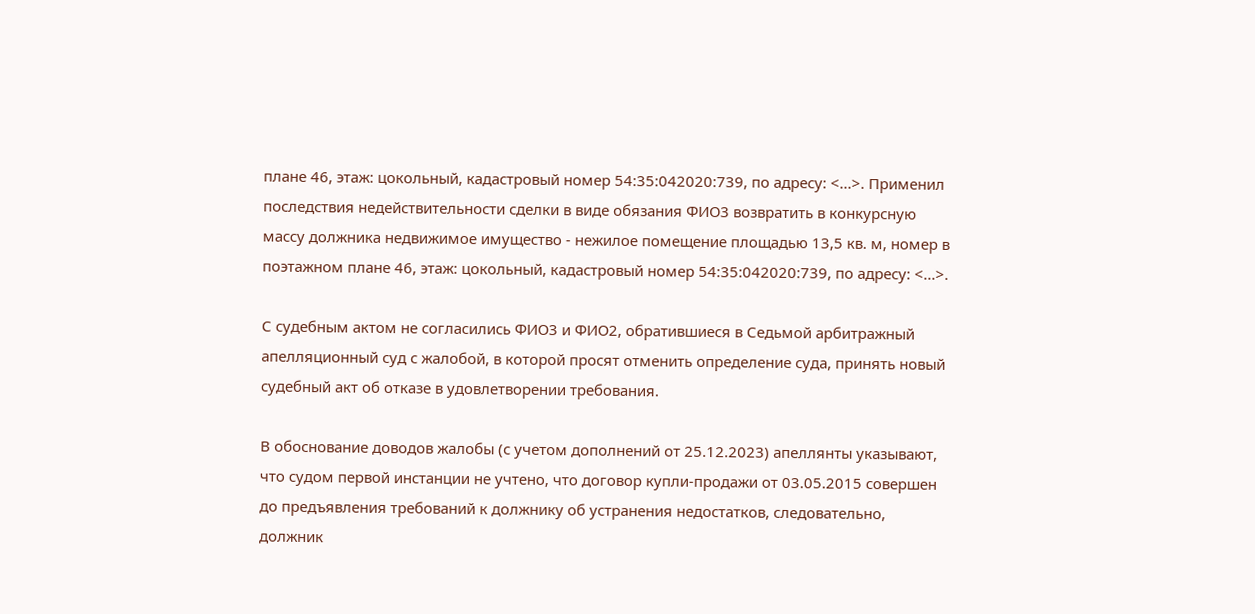плане 46, этаж: цокольный, кадастровый номер 54:35:042020:739, по адресу: <...>. Применил последствия недействительности сделки в виде обязания ФИО3 возвратить в конкурсную массу должника недвижимое имущество - нежилое помещение площадью 13,5 кв. м, номер в поэтажном плане 46, этаж: цокольный, кадастровый номер 54:35:042020:739, по адресу: <...>.

С судебным актом не согласились ФИО3 и ФИО2, обратившиеся в Седьмой арбитражный апелляционный суд с жалобой, в которой просят отменить определение суда, принять новый судебный акт об отказе в удовлетворении требования.

В обоснование доводов жалобы (с учетом дополнений от 25.12.2023) апеллянты указывают, что судом первой инстанции не учтено, что договор купли-продажи от 03.05.2015 совершен до предъявления требований к должнику об устранения недостатков, следовательно, должник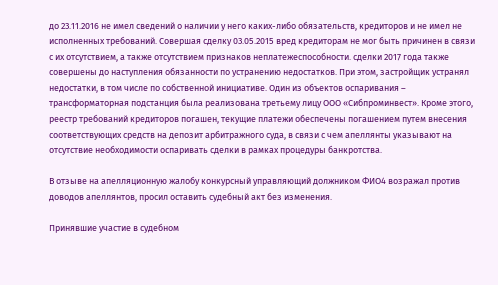до 23.11.2016 не имел сведений о наличии у него каких-либо обязательств, кредиторов и не имел не исполненных требований. Совершая сделку 03.05.2015 вред кредиторам не мог быть причинен в связи с их отсутствием, а также отсутствием признаков неплатежеспособности. сделки 2017 года также совершены до наступления обязанности по устранению недостатков. При этом, застройщик устранял недостатки, в том числе по собственной инициативе. Один из объектов оспаривания – трансформаторная подстанция была реализована третьему лицу ООО «Сибпроминвест». Кроме этого, реестр требований кредиторов погашен, текущие платежи обеспечены погашением путем внесения соответствующих средств на депозит арбитражного суда, в связи с чем апеллянты указывают на отсутствие необходимости оспаривать сделки в рамках процедуры банкротства.

В отзыве на апелляционную жалобу конкурсный управляющий должником ФИО4 возражал против доводов апеллянтов, просил оставить судебный акт без изменения.

Принявшие участие в судебном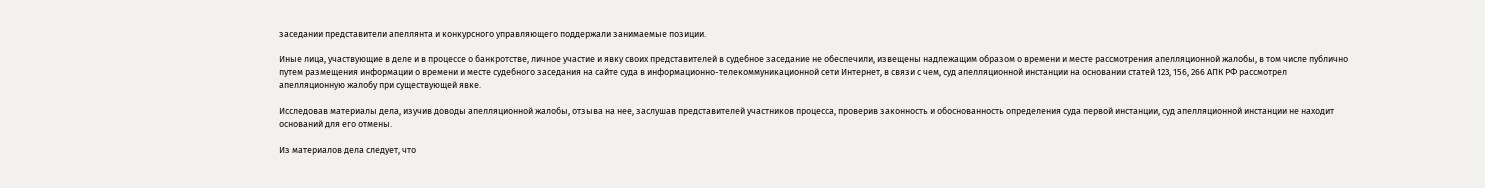заседании представители апеллянта и конкурсного управляющего поддержали занимаемые позиции.

Иные лица, участвующие в деле и в процессе о банкротстве, личное участие и явку своих представителей в судебное заседание не обеспечили, извещены надлежащим образом о времени и месте рассмотрения апелляционной жалобы, в том числе публично путем размещения информации о времени и месте судебного заседания на сайте суда в информационно-телекоммуникационной сети Интернет, в связи с чем, суд апелляционной инстанции на основании статей 123, 156, 266 АПК РФ рассмотрел апелляционную жалобу при существующей явке.

Исследовав материалы дела, изучив доводы апелляционной жалобы, отзыва на нее, заслушав представителей участников процесса, проверив законность и обоснованность определения суда первой инстанции, суд апелляционной инстанции не находит оснований для его отмены.

Из материалов дела следует, что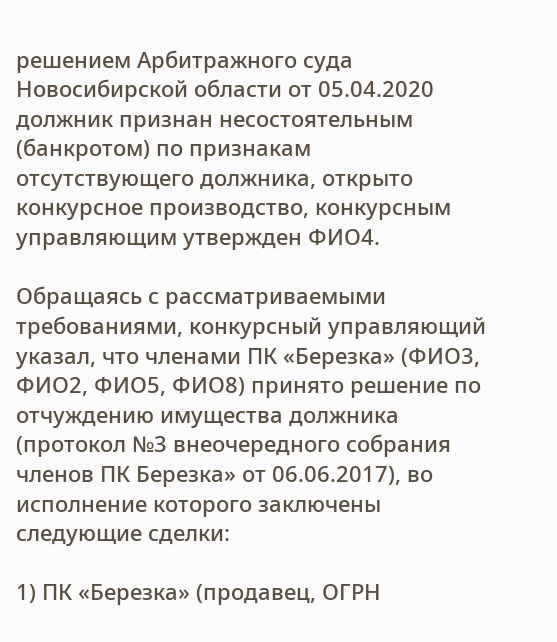решением Арбитражного суда Новосибирской области от 05.04.2020 должник признан несостоятельным (банкротом) по признакам отсутствующего должника, открыто конкурсное производство, конкурсным управляющим утвержден ФИО4.

Обращаясь с рассматриваемыми требованиями, конкурсный управляющий указал, что членами ПК «Березка» (ФИО3, ФИО2, ФИО5, ФИО8) принято решение по отчуждению имущества должника (протокол №3 внеочередного собрания членов ПК Березка» от 06.06.2017), во исполнение которого заключены следующие сделки:

1) ПК «Березка» (продавец, ОГРН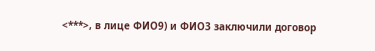<***>, в лице ФИО9) и ФИО3 заключили договор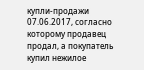купли-продажи 07.06.2017, согласно которому продавец продал, а покупатель купил нежилое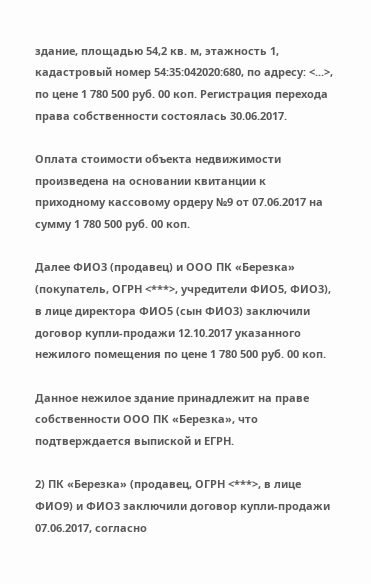здание, площадью 54,2 кв. м, этажность 1, кадастровый номер 54:35:042020:680, по адресу: <...>, по цене 1 780 500 руб. 00 коп. Регистрация перехода права собственности состоялась 30.06.2017.

Оплата стоимости объекта недвижимости произведена на основании квитанции к приходному кассовому ордеру №9 от 07.06.2017 на сумму 1 780 500 руб. 00 коп.

Далее ФИО3 (продавец) и ООО ПК «Березка» (покупатель, ОГРН <***>, учредители ФИО5, ФИО3), в лице директора ФИО5 (сын ФИО3) заключили договор купли-продажи 12.10.2017 указанного нежилого помещения по цене 1 780 500 руб. 00 коп.

Данное нежилое здание принадлежит на праве собственности ООО ПК «Березка», что подтверждается выпиской и ЕГРН.

2) ПК «Березка» (продавец, ОГРН <***>, в лице ФИО9) и ФИО3 заключили договор купли-продажи 07.06.2017, согласно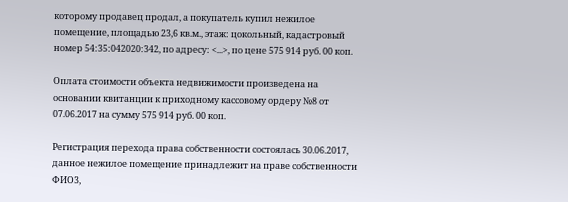которому продавец продал, а покупатель купил нежилое помещение, площадью 23,6 кв.м., этаж: цокольный, кадастровый номер 54:35:042020:342, по адресу: <...>, по цене 575 914 руб. 00 коп.

Оплата стоимости объекта недвижимости произведена на основании квитанции к приходному кассовому ордеру №8 от 07.06.2017 на сумму 575 914 руб. 00 коп.

Регистрация перехода права собственности состоялась 30.06.2017, данное нежилое помещение принадлежит на праве собственности ФИО3,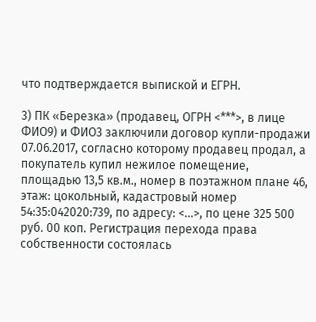что подтверждается выпиской и ЕГРН.

3) ПК «Березка» (продавец, ОГРН <***>, в лице ФИО9) и ФИО3 заключили договор купли-продажи 07.06.2017, согласно которому продавец продал, а покупатель купил нежилое помещение, площадью 13,5 кв.м., номер в поэтажном плане 46, этаж: цокольный, кадастровый номер 54:35:042020:739, по адресу: <...>, по цене 325 500 руб. 00 коп. Регистрация перехода права собственности состоялась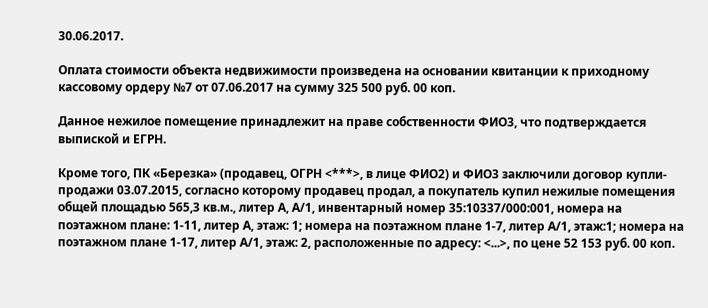30.06.2017.

Оплата стоимости объекта недвижимости произведена на основании квитанции к приходному кассовому ордеру №7 от 07.06.2017 на сумму 325 500 руб. 00 коп.

Данное нежилое помещение принадлежит на праве собственности ФИО3, что подтверждается выпиской и ЕГРН.

Кроме того, ПК «Березка» (продавец, ОГРН <***>, в лице ФИО2) и ФИО3 заключили договор купли-продажи 03.07.2015, согласно которому продавец продал, а покупатель купил нежилые помещения общей площадью 565,3 кв.м., литер А, А/1, инвентарный номер 35:10337/000:001, номера на поэтажном плане: 1-11, литер А, этаж: 1; номера на поэтажном плане 1-7, литер А/1, этаж:1; номера на поэтажном плане 1-17, литер А/1, этаж: 2, расположенные по адресу: <...>, по цене 52 153 руб. 00 коп.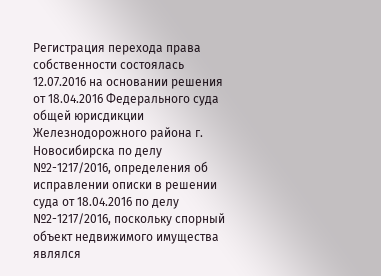Регистрация перехода права собственности состоялась 12.07.2016 на основании решения от 18.04.2016 Федерального суда общей юрисдикции Железнодорожного района г. Новосибирска по делу №2-1217/2016, определения об исправлении описки в решении суда от 18.04.2016 по делу №2-1217/2016, поскольку спорный объект недвижимого имущества являлся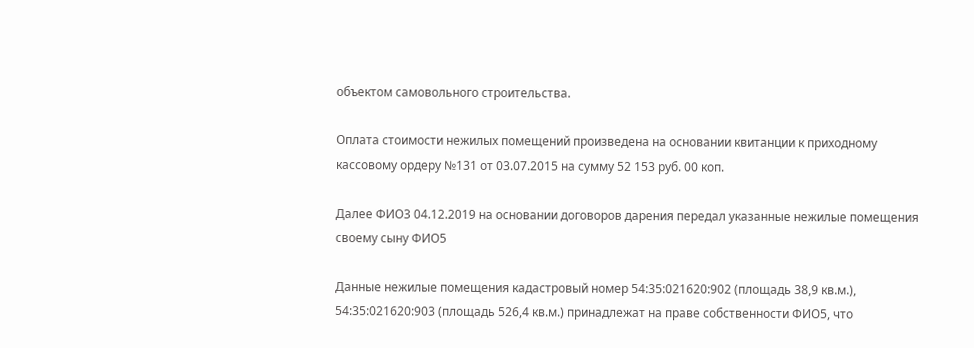объектом самовольного строительства.

Оплата стоимости нежилых помещений произведена на основании квитанции к приходному кассовому ордеру №131 от 03.07.2015 на сумму 52 153 руб. 00 коп.

Далее ФИО3 04.12.2019 на основании договоров дарения передал указанные нежилые помещения своему сыну ФИО5

Данные нежилые помещения кадастровый номер 54:35:021620:902 (площадь 38,9 кв.м.), 54:35:021620:903 (площадь 526,4 кв.м.) принадлежат на праве собственности ФИО5, что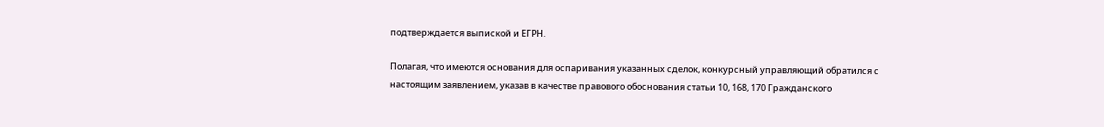подтверждается выпиской и ЕГРН.

Полагая, что имеются основания для оспаривания указанных сделок, конкурсный управляющий обратился с настоящим заявлением, указав в качестве правового обоснования статьи 10, 168, 170 Гражданского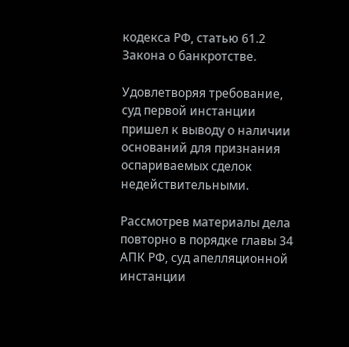кодекса РФ, статью 61.2 Закона о банкротстве.

Удовлетворяя требование, суд первой инстанции пришел к выводу о наличии оснований для признания оспариваемых сделок недействительными.

Рассмотрев материалы дела повторно в порядке главы 34 АПК РФ, суд апелляционной инстанции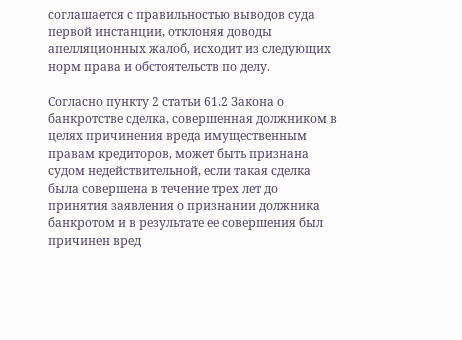соглашается с правильностью выводов суда первой инстанции, отклоняя доводы апелляционных жалоб, исходит из следующих норм права и обстоятельств по делу.

Согласно пункту 2 статьи 61.2 Закона о банкротстве сделка, совершенная должником в целях причинения вреда имущественным правам кредиторов, может быть признана судом недействительной, если такая сделка была совершена в течение трех лет до принятия заявления о признании должника банкротом и в результате ее совершения был причинен вред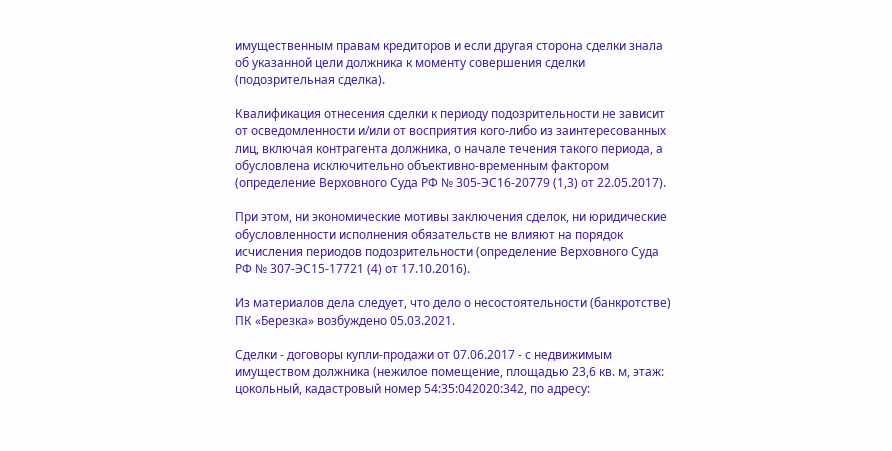имущественным правам кредиторов и если другая сторона сделки знала об указанной цели должника к моменту совершения сделки (подозрительная сделка).

Квалификация отнесения сделки к периоду подозрительности не зависит от осведомленности и/или от восприятия кого-либо из заинтересованных лиц, включая контрагента должника, о начале течения такого периода, а обусловлена исключительно объективно-временным фактором (определение Верховного Суда РФ № 305-ЭС16-20779 (1,3) от 22.05.2017).

При этом, ни экономические мотивы заключения сделок, ни юридические обусловленности исполнения обязательств не влияют на порядок исчисления периодов подозрительности (определение Верховного Суда РФ № 307-ЭС15-17721 (4) от 17.10.2016).

Из материалов дела следует, что дело о несостоятельности (банкротстве) ПК «Березка» возбуждено 05.03.2021.

Сделки - договоры купли-продажи от 07.06.2017 - с недвижимым имуществом должника (нежилое помещение, площадью 23,6 кв. м, этаж: цокольный, кадастровый номер 54:35:042020:342, по адресу: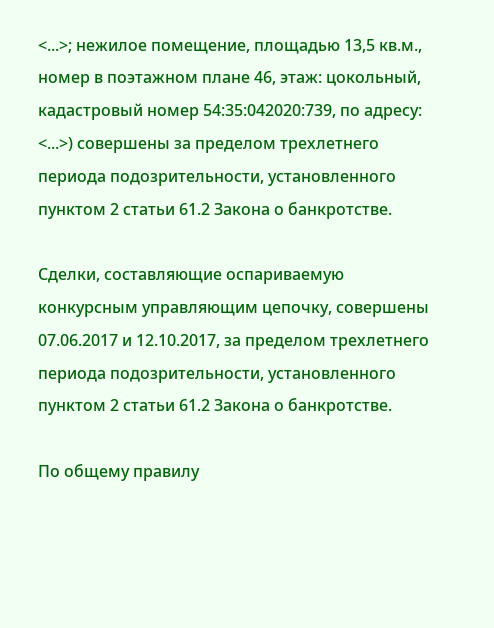<...>; нежилое помещение, площадью 13,5 кв.м., номер в поэтажном плане 46, этаж: цокольный, кадастровый номер 54:35:042020:739, по адресу: <...>) совершены за пределом трехлетнего периода подозрительности, установленного пунктом 2 статьи 61.2 Закона о банкротстве.

Сделки, составляющие оспариваемую конкурсным управляющим цепочку, совершены 07.06.2017 и 12.10.2017, за пределом трехлетнего периода подозрительности, установленного пунктом 2 статьи 61.2 Закона о банкротстве.

По общему правилу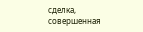сделка, совершенная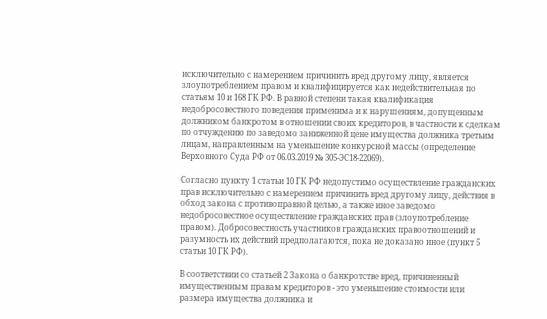исключительно с намерением причинить вред другому лицу, является злоупотреблением правом и квалифицируется как недействительная по статьям 10 и 168 ГК РФ. В равной степени такая квалификация недобросовестного поведения применима и к нарушениям, допущенным должником банкротом в отношении своих кредиторов, в частности к сделкам по отчуждению по заведомо заниженной цене имущества должника третьим лицам, направленным на уменьшение конкурсной массы (определение Верховного Суда РФ от 06.03.2019 № 305-ЭС18-22069).

Согласно пункту 1 статьи 10 ГК РФ недопустимо осуществление гражданских прав исключительно с намерением причинить вред другому лицу, действия в обход закона с противоправной целью, а также иное заведомо недобросовестное осуществление гражданских прав (злоупотребление правом). Добросовестность участников гражданских правоотношений и разумность их действий предполагаются, пока не доказано иное (пункт 5 статьи 10 ГК РФ).

В соответствии со статьей 2 Закона о банкротстве вред, причиненный имущественным правам кредиторов - это уменьшение стоимости или размера имущества должника и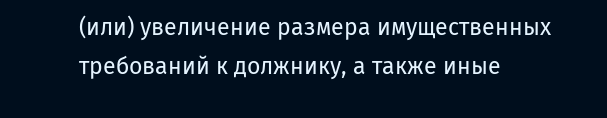(или) увеличение размера имущественных требований к должнику, а также иные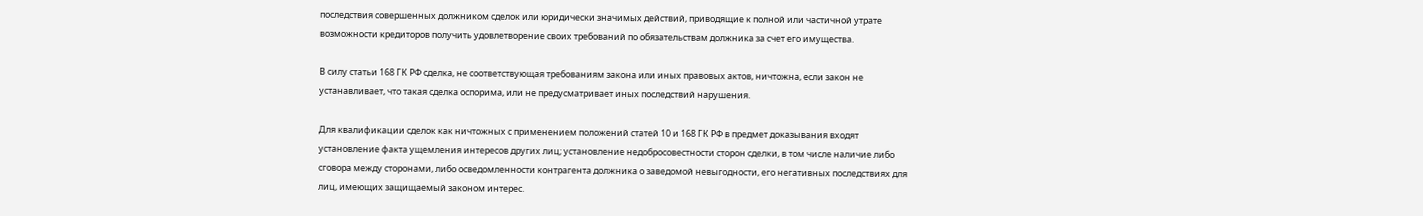последствия совершенных должником сделок или юридически значимых действий, приводящие к полной или частичной утрате возможности кредиторов получить удовлетворение своих требований по обязательствам должника за счет его имущества.

В силу статьи 168 ГК РФ сделка, не соответствующая требованиям закона или иных правовых актов, ничтожна, если закон не устанавливает, что такая сделка оспорима, или не предусматривает иных последствий нарушения.

Для квалификации сделок как ничтожных с применением положений статей 10 и 168 ГК РФ в предмет доказывания входят установление факта ущемления интересов других лиц; установление недобросовестности сторон сделки, в том числе наличие либо сговора между сторонами, либо осведомленности контрагента должника о заведомой невыгодности, его негативных последствиях для лиц, имеющих защищаемый законом интерес.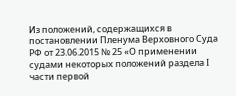Из положений, содержащихся в постановлении Пленума Верховного Суда РФ от 23.06.2015 № 25 «О применении судами некоторых положений раздела I части первой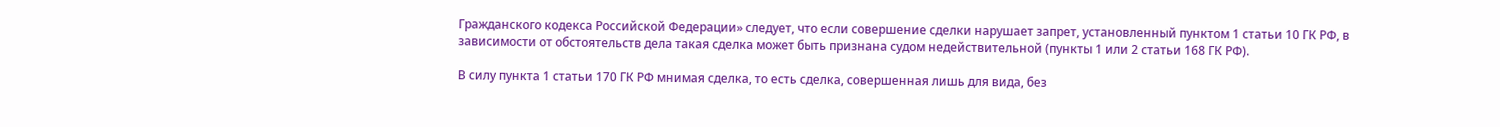Гражданского кодекса Российской Федерации» следует, что если совершение сделки нарушает запрет, установленный пунктом 1 статьи 10 ГК РФ, в зависимости от обстоятельств дела такая сделка может быть признана судом недействительной (пункты 1 или 2 статьи 168 ГК РФ).

В силу пункта 1 статьи 170 ГК РФ мнимая сделка, то есть сделка, совершенная лишь для вида, без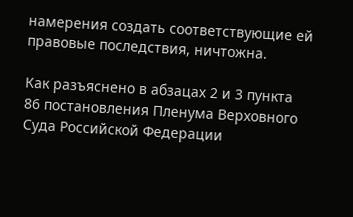намерения создать соответствующие ей правовые последствия, ничтожна.

Как разъяснено в абзацах 2 и 3 пункта 86 постановления Пленума Верховного Суда Российской Федерации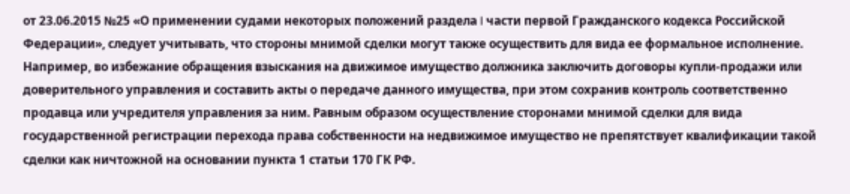от 23.06.2015 №25 «О применении судами некоторых положений раздела I части первой Гражданского кодекса Российской Федерации», следует учитывать, что стороны мнимой сделки могут также осуществить для вида ее формальное исполнение. Например, во избежание обращения взыскания на движимое имущество должника заключить договоры купли-продажи или доверительного управления и составить акты о передаче данного имущества, при этом сохранив контроль соответственно продавца или учредителя управления за ним. Равным образом осуществление сторонами мнимой сделки для вида государственной регистрации перехода права собственности на недвижимое имущество не препятствует квалификации такой сделки как ничтожной на основании пункта 1 статьи 170 ГК РФ.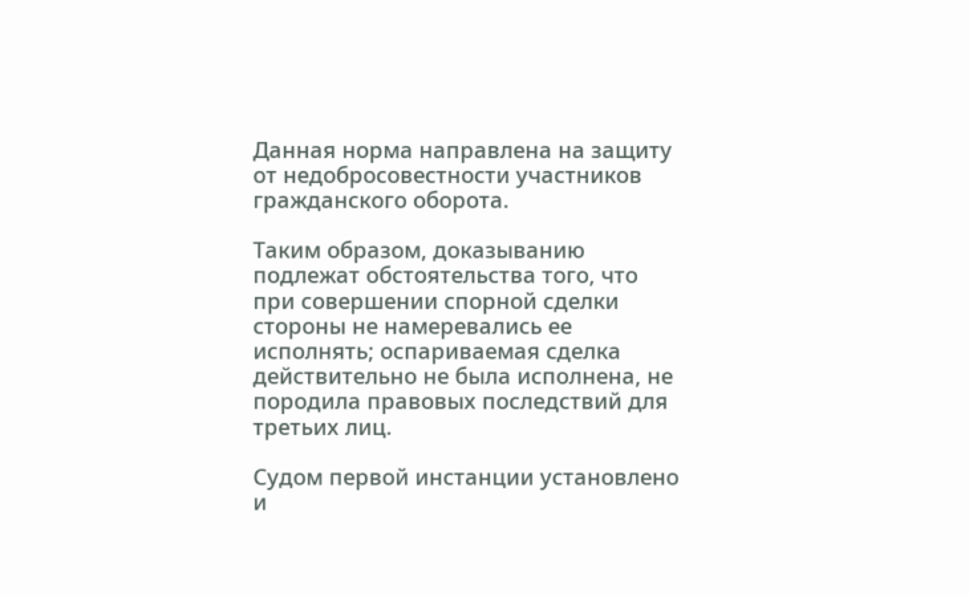Данная норма направлена на защиту от недобросовестности участников гражданского оборота.

Таким образом, доказыванию подлежат обстоятельства того, что при совершении спорной сделки стороны не намеревались ее исполнять; оспариваемая сделка действительно не была исполнена, не породила правовых последствий для третьих лиц.

Судом первой инстанции установлено и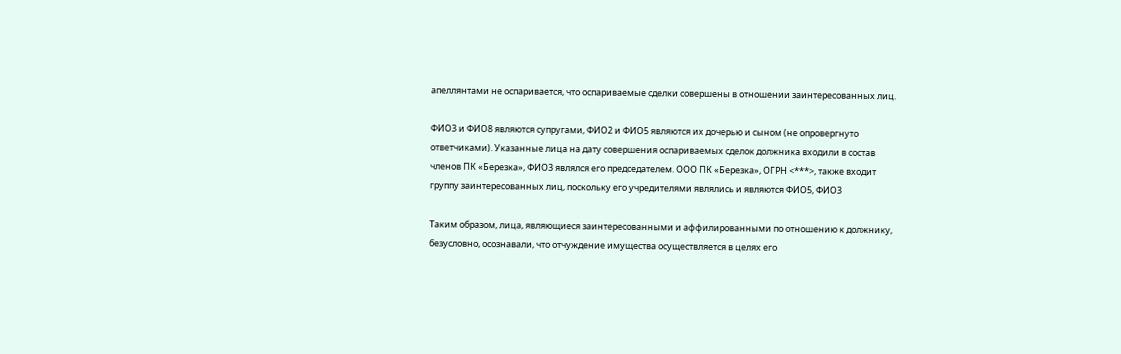апеллянтами не оспаривается, что оспариваемые сделки совершены в отношении заинтересованных лиц.

ФИО3 и ФИО8 являются супругами, ФИО2 и ФИО5 являются их дочерью и сыном (не опровергнуто ответчиками). Указанные лица на дату совершения оспариваемых сделок должника входили в состав членов ПК «Березка», ФИО3 являлся его председателем. ООО ПК «Березка», ОГРН <***>, также входит группу заинтересованных лиц, поскольку его учредителями являлись и являются ФИО5, ФИО3

Таким образом, лица, являющиеся заинтересованными и аффилированными по отношению к должнику, безусловно, осознавали, что отчуждение имущества осуществляется в целях его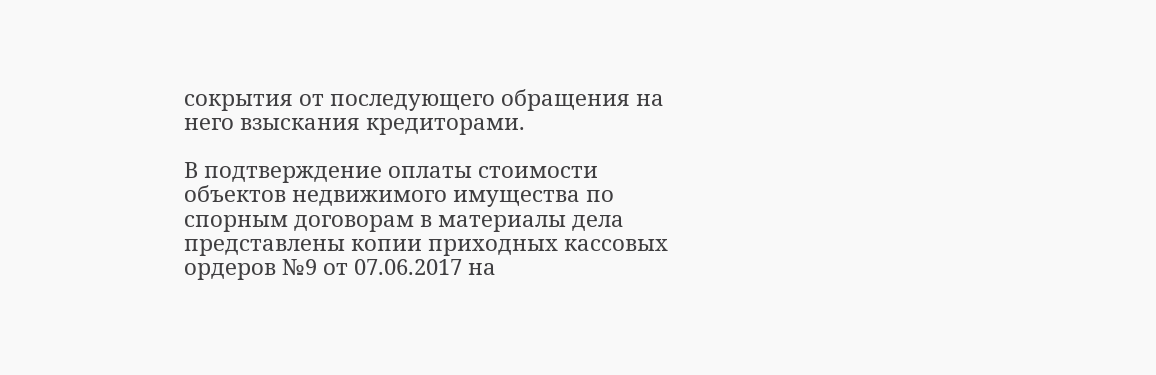сокрытия от последующего обращения на него взыскания кредиторами.

В подтверждение оплаты стоимости объектов недвижимого имущества по спорным договорам в материалы дела представлены копии приходных кассовых ордеров №9 от 07.06.2017 на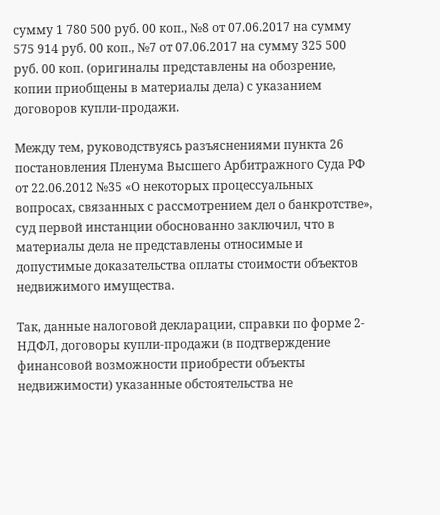сумму 1 780 500 руб. 00 коп., №8 от 07.06.2017 на сумму 575 914 руб. 00 коп., №7 от 07.06.2017 на сумму 325 500 руб. 00 коп. (оригиналы представлены на обозрение, копии приобщены в материалы дела) с указанием договоров купли-продажи.

Между тем, руководствуясь разъяснениями пункта 26 постановления Пленума Высшего Арбитражного Суда РФ от 22.06.2012 №35 «О некоторых процессуальных вопросах, связанных с рассмотрением дел о банкротстве», суд первой инстанции обоснованно заключил, что в материалы дела не представлены относимые и допустимые доказательства оплаты стоимости объектов недвижимого имущества.

Так, данные налоговой декларации, справки по форме 2-НДФЛ, договоры купли-продажи (в подтверждение финансовой возможности приобрести объекты недвижимости) указанные обстоятельства не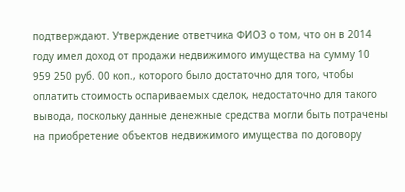подтверждают. Утверждение ответчика ФИО3 о том, что он в 2014 году имел доход от продажи недвижимого имущества на сумму 10 959 250 руб. 00 коп., которого было достаточно для того, чтобы оплатить стоимость оспариваемых сделок, недостаточно для такого вывода, поскольку данные денежные средства могли быть потрачены на приобретение объектов недвижимого имущества по договору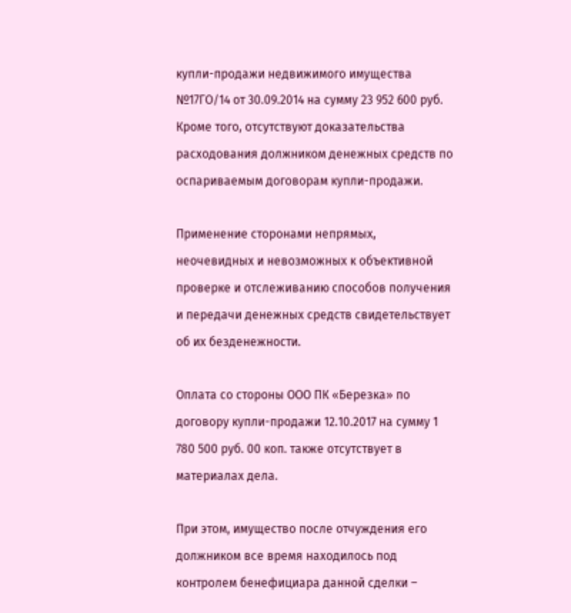купли-продажи недвижимого имущества №17ГО/14 от 30.09.2014 на сумму 23 952 600 руб. Кроме того, отсутствуют доказательства расходования должником денежных средств по оспариваемым договорам купли-продажи.

Применение сторонами непрямых, неочевидных и невозможных к объективной проверке и отслеживанию способов получения и передачи денежных средств свидетельствует об их безденежности.

Оплата со стороны ООО ПК «Березка» по договору купли-продажи 12.10.2017 на сумму 1 780 500 руб. 00 коп. также отсутствует в материалах дела.

При этом, имущество после отчуждения его должником все время находилось под контролем бенефициара данной сделки –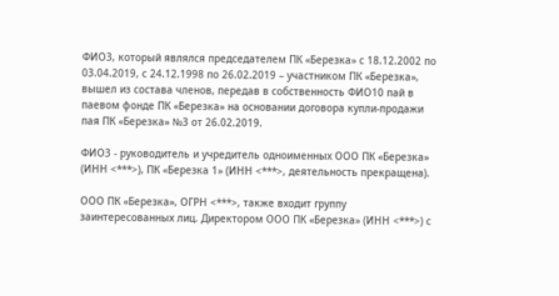ФИО3, который являлся председателем ПК «Березка» с 18.12.2002 по 03.04.2019, с 24.12.1998 по 26.02.2019 – участником ПК «Березка», вышел из состава членов, передав в собственность ФИО10 пай в паевом фонде ПК «Березка» на основании договора купли-продажи пая ПК «Березка» №3 от 26.02.2019.

ФИО3 - руководитель и учредитель одноименных ООО ПК «Березка» (ИНН <***>), ПК «Березка 1» (ИНН <***>, деятельность прекращена).

ООО ПК «Березка», ОГРН <***>, также входит группу заинтересованных лиц. Директором ООО ПК «Березка» (ИНН <***>) с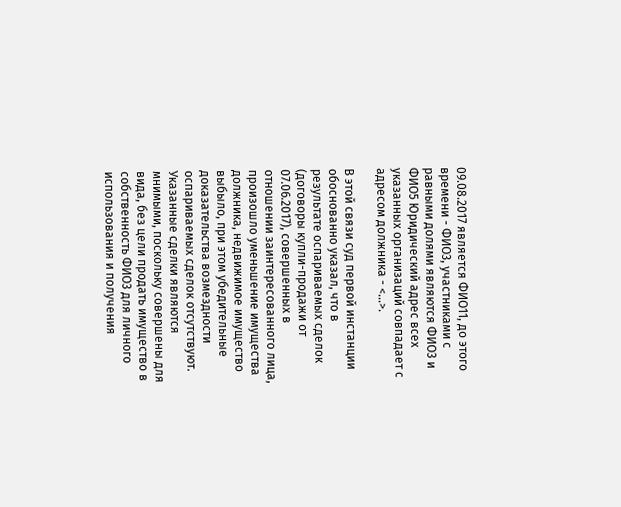09.08.2017 является ФИО11, до этого времени - ФИО3, участниками с равными долями являются ФИО3 и ФИО5 Юридический адрес всех указанных организаций совпадает с адресом должника - <...>.

В этой связи суд первой инстанции обоснованно указал, что в результате оспариваемых сделок (договоры купли-продажи от 07.06.2017), совершенных в отношении заинтересованного лица, произошло уменьшение имущества должника, недвижимое имущество выбыло, при этом убедительные доказательства возмездности оспариваемых сделок отсутствуют. Указанные сделки являются мнимыми, поскольку совершены для вида, без цели продать имущество в собственность ФИО3 для личного использования и получения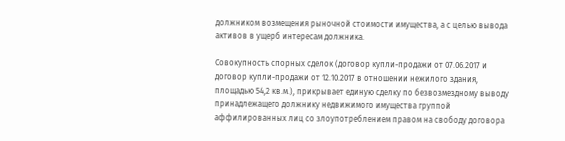должником возмещения рыночной стоимости имущества, а с целью вывода активов в ущерб интересам должника.

Совокупность спорных сделок (договор купли-продажи от 07.06.2017 и договор купли-продажи от 12.10.2017 в отношении нежилого здания, площадью 54,2 кв.м.), прикрывает единую сделку по безвозмездному выводу принадлежащего должнику недвижимого имущества группой аффилированных лиц со злоупотреблением правом на свободу договора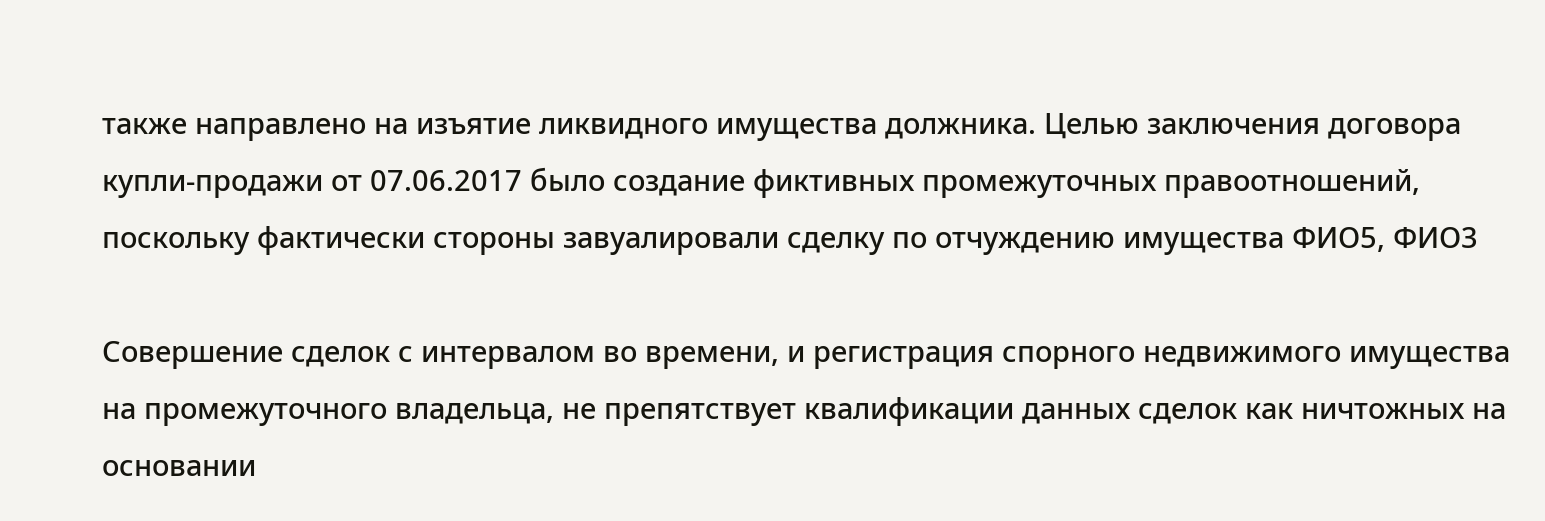также направлено на изъятие ликвидного имущества должника. Целью заключения договора купли-продажи от 07.06.2017 было создание фиктивных промежуточных правоотношений, поскольку фактически стороны завуалировали сделку по отчуждению имущества ФИО5, ФИО3

Совершение сделок с интервалом во времени, и регистрация спорного недвижимого имущества на промежуточного владельца, не препятствует квалификации данных сделок как ничтожных на основании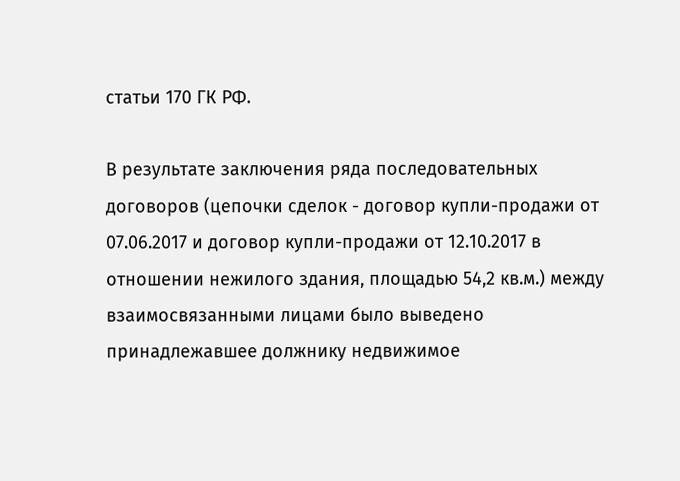статьи 170 ГК РФ.

В результате заключения ряда последовательных договоров (цепочки сделок - договор купли-продажи от 07.06.2017 и договор купли-продажи от 12.10.2017 в отношении нежилого здания, площадью 54,2 кв.м.) между взаимосвязанными лицами было выведено принадлежавшее должнику недвижимое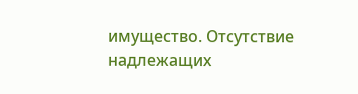имущество. Отсутствие надлежащих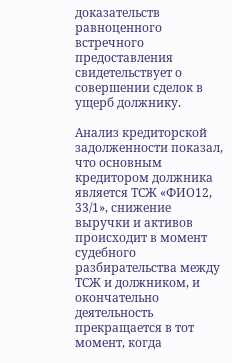доказательств равноценного встречного предоставления свидетельствует о совершении сделок в ущерб должнику.

Анализ кредиторской задолженности показал, что основным кредитором должника является ТСЖ «ФИО12, 33/1», снижение выручки и активов происходит в момент судебного разбирательства между ТСЖ и должником, и окончательно деятельность прекращается в тот момент, когда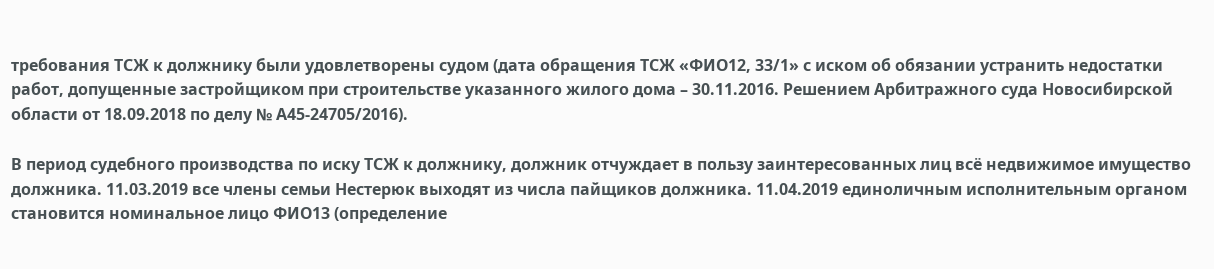требования ТСЖ к должнику были удовлетворены судом (дата обращения ТСЖ «ФИО12, 33/1» с иском об обязании устранить недостатки работ, допущенные застройщиком при строительстве указанного жилого дома – 30.11.2016. Решением Арбитражного суда Новосибирской области от 18.09.2018 по делу № А45-24705/2016).

В период судебного производства по иску ТСЖ к должнику, должник отчуждает в пользу заинтересованных лиц всё недвижимое имущество должника. 11.03.2019 все члены семьи Нестерюк выходят из числа пайщиков должника. 11.04.2019 единоличным исполнительным органом становится номинальное лицо ФИО13 (определение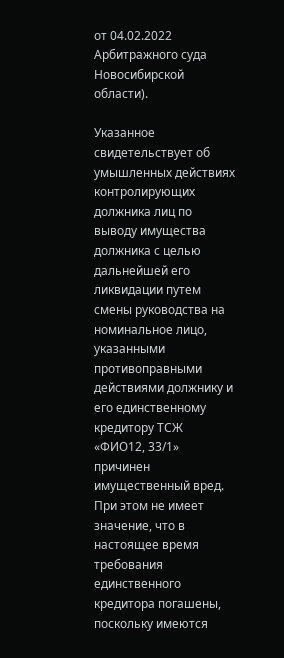от 04.02.2022 Арбитражного суда Новосибирской области).

Указанное свидетельствует об умышленных действиях контролирующих должника лиц по выводу имущества должника с целью дальнейшей его ликвидации путем смены руководства на номинальное лицо, указанными противоправными действиями должнику и его единственному кредитору ТСЖ «ФИО12, 33/1» причинен имущественный вред. При этом не имеет значение, что в настоящее время требования единственного кредитора погашены, поскольку имеются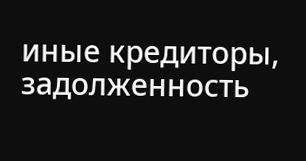иные кредиторы, задолженность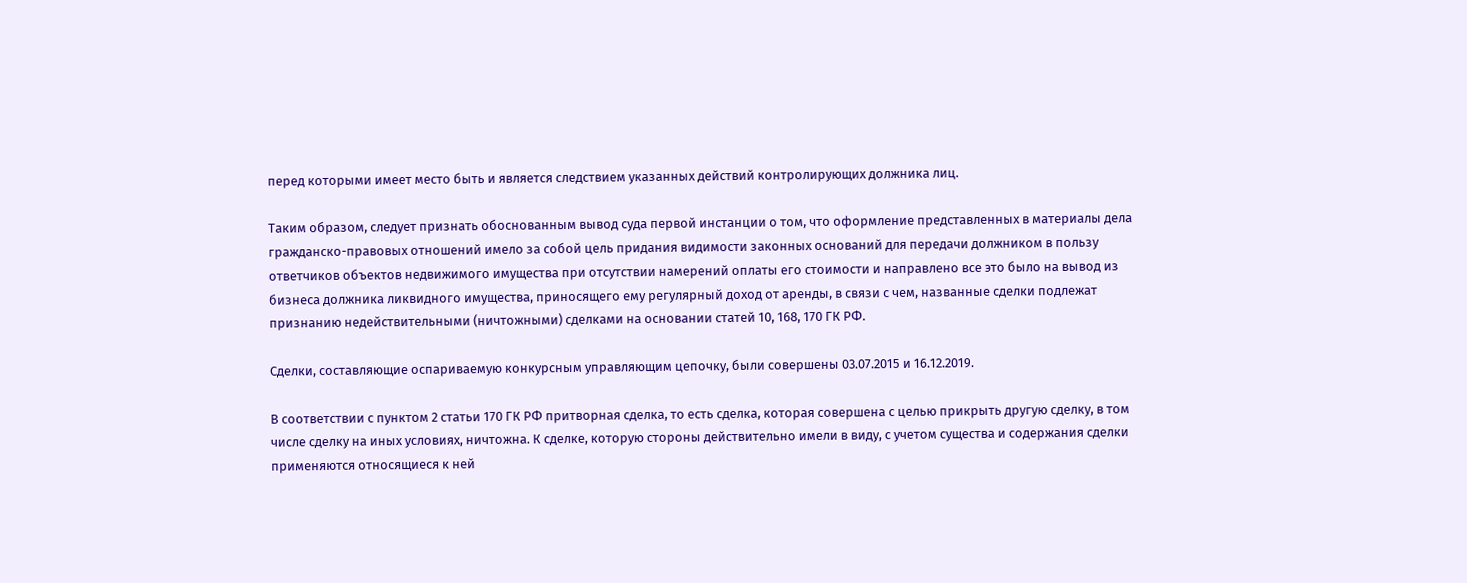перед которыми имеет место быть и является следствием указанных действий контролирующих должника лиц.

Таким образом, следует признать обоснованным вывод суда первой инстанции о том, что оформление представленных в материалы дела гражданско-правовых отношений имело за собой цель придания видимости законных оснований для передачи должником в пользу ответчиков объектов недвижимого имущества при отсутствии намерений оплаты его стоимости и направлено все это было на вывод из бизнеса должника ликвидного имущества, приносящего ему регулярный доход от аренды, в связи с чем, названные сделки подлежат признанию недействительными (ничтожными) сделками на основании статей 10, 168, 170 ГК РФ.

Сделки, составляющие оспариваемую конкурсным управляющим цепочку, были совершены 03.07.2015 и 16.12.2019.

В соответствии с пунктом 2 статьи 170 ГК РФ притворная сделка, то есть сделка, которая совершена с целью прикрыть другую сделку, в том числе сделку на иных условиях, ничтожна. К сделке, которую стороны действительно имели в виду, с учетом существа и содержания сделки применяются относящиеся к ней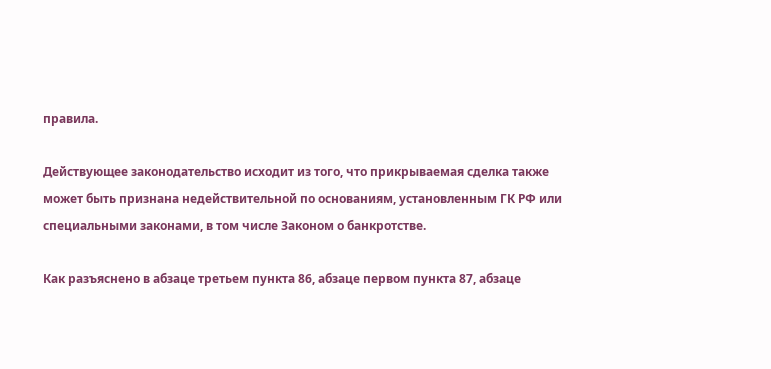правила.

Действующее законодательство исходит из того, что прикрываемая сделка также может быть признана недействительной по основаниям, установленным ГК РФ или специальными законами, в том числе Законом о банкротстве.

Как разъяснено в абзаце третьем пункта 86, абзаце первом пункта 87, абзаце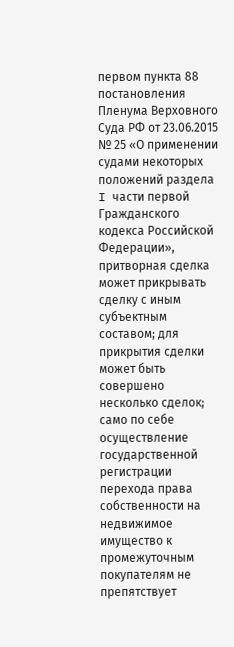первом пункта 88 постановления Пленума Верховного Суда РФ от 23.06.2015 № 25 «О применении судами некоторых положений раздела I части первой Гражданского кодекса Российской Федерации», притворная сделка может прикрывать сделку с иным субъектным составом; для прикрытия сделки может быть совершено несколько сделок; само по себе осуществление государственной регистрации перехода права собственности на недвижимое имущество к промежуточным покупателям не препятствует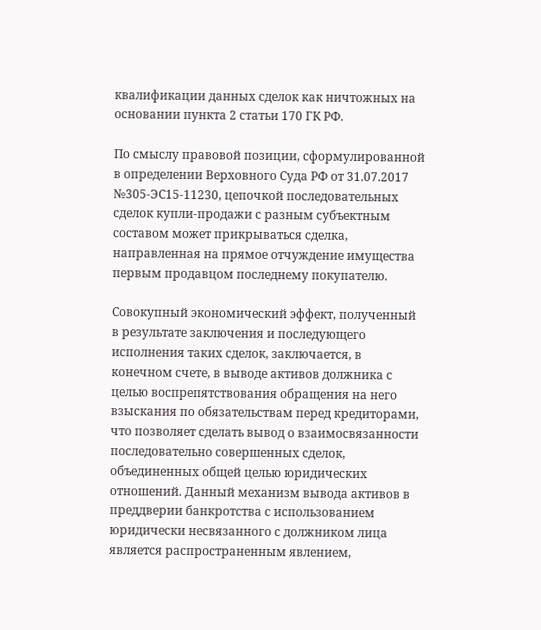квалификации данных сделок как ничтожных на основании пункта 2 статьи 170 ГК РФ.

По смыслу правовой позиции, сформулированной в определении Верховного Суда РФ от 31.07.2017 №305-ЭС15-11230, цепочкой последовательных сделок купли-продажи с разным субъектным составом может прикрываться сделка, направленная на прямое отчуждение имущества первым продавцом последнему покупателю.

Совокупный экономический эффект, полученный в результате заключения и последующего исполнения таких сделок, заключается, в конечном счете, в выводе активов должника с целью воспрепятствования обращения на него взыскания по обязательствам перед кредиторами, что позволяет сделать вывод о взаимосвязанности последовательно совершенных сделок, объединенных общей целью юридических отношений. Данный механизм вывода активов в преддверии банкротства с использованием юридически несвязанного с должником лица является распространенным явлением,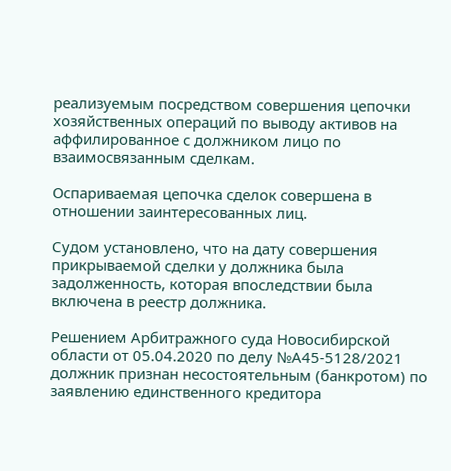реализуемым посредством совершения цепочки хозяйственных операций по выводу активов на аффилированное с должником лицо по взаимосвязанным сделкам.

Оспариваемая цепочка сделок совершена в отношении заинтересованных лиц.

Судом установлено, что на дату совершения прикрываемой сделки у должника была задолженность, которая впоследствии была включена в реестр должника.

Решением Арбитражного суда Новосибирской области от 05.04.2020 по делу №А45-5128/2021 должник признан несостоятельным (банкротом) по заявлению единственного кредитора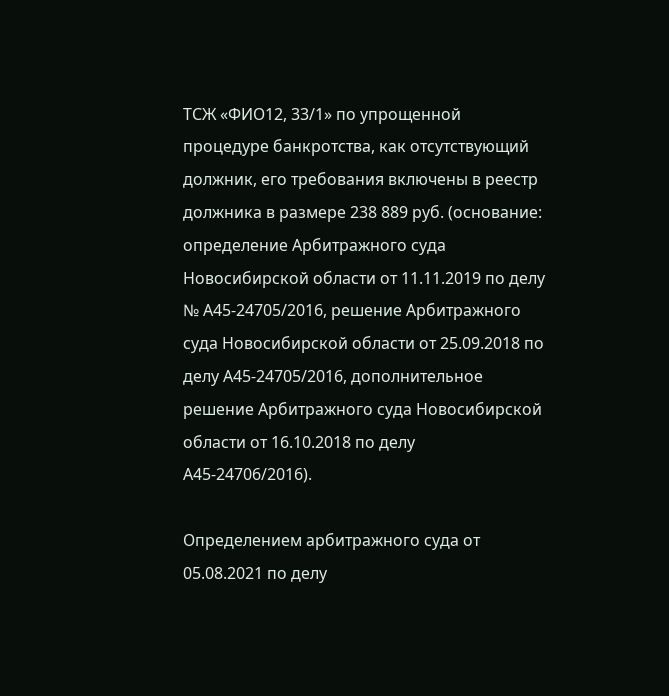ТСЖ «ФИО12, 33/1» по упрощенной процедуре банкротства, как отсутствующий должник, его требования включены в реестр должника в размере 238 889 руб. (основание: определение Арбитражного суда Новосибирской области от 11.11.2019 по делу № А45-24705/2016, решение Арбитражного суда Новосибирской области от 25.09.2018 по делу А45-24705/2016, дополнительное решение Арбитражного суда Новосибирской области от 16.10.2018 по делу А45-24706/2016).

Определением арбитражного суда от 05.08.2021 по делу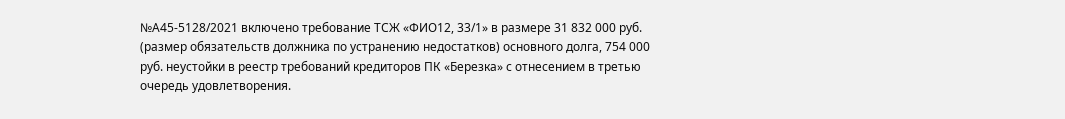№А45-5128/2021 включено требование ТСЖ «ФИО12, 33/1» в размере 31 832 000 руб. (размер обязательств должника по устранению недостатков) основного долга, 754 000 руб. неустойки в реестр требований кредиторов ПК «Березка» с отнесением в третью очередь удовлетворения.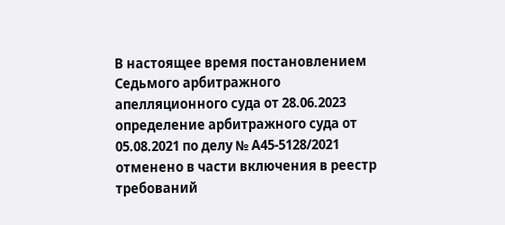В настоящее время постановлением Седьмого арбитражного апелляционного суда от 28.06.2023 определение арбитражного суда от 05.08.2021 по делу № А45-5128/2021 отменено в части включения в реестр требований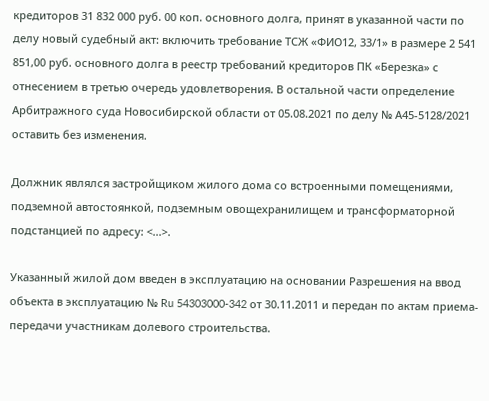кредиторов 31 832 000 руб. 00 коп. основного долга, принят в указанной части по делу новый судебный акт: включить требование ТСЖ «ФИО12, 33/1» в размере 2 541 851,00 руб. основного долга в реестр требований кредиторов ПК «Березка» с отнесением в третью очередь удовлетворения. В остальной части определение Арбитражного суда Новосибирской области от 05.08.2021 по делу № А45-5128/2021 оставить без изменения.

Должник являлся застройщиком жилого дома со встроенными помещениями, подземной автостоянкой, подземным овощехранилищем и трансформаторной подстанцией по адресу: <...>.

Указанный жилой дом введен в эксплуатацию на основании Разрешения на ввод объекта в эксплуатацию № Ru 54303000-342 от 30.11.2011 и передан по актам приема-передачи участникам долевого строительства.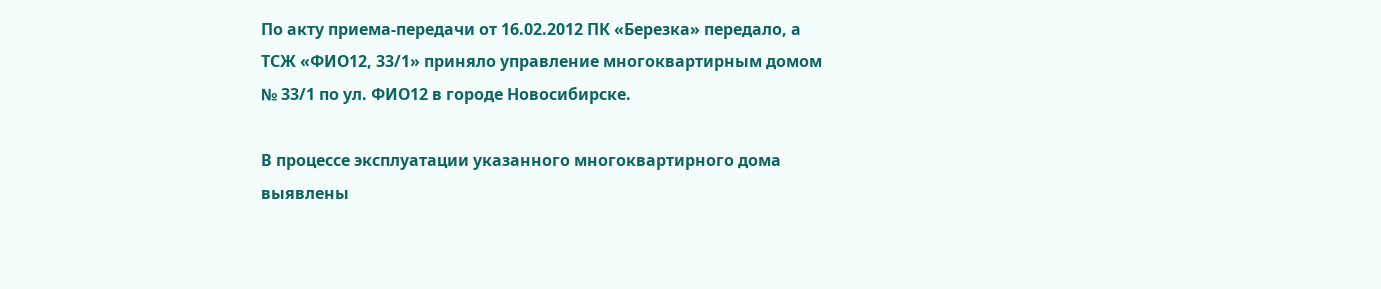По акту приема-передачи от 16.02.2012 ПК «Березка» передало, а ТСЖ «ФИО12, 33/1» приняло управление многоквартирным домом № 33/1 по ул. ФИО12 в городе Новосибирске.

В процессе эксплуатации указанного многоквартирного дома выявлены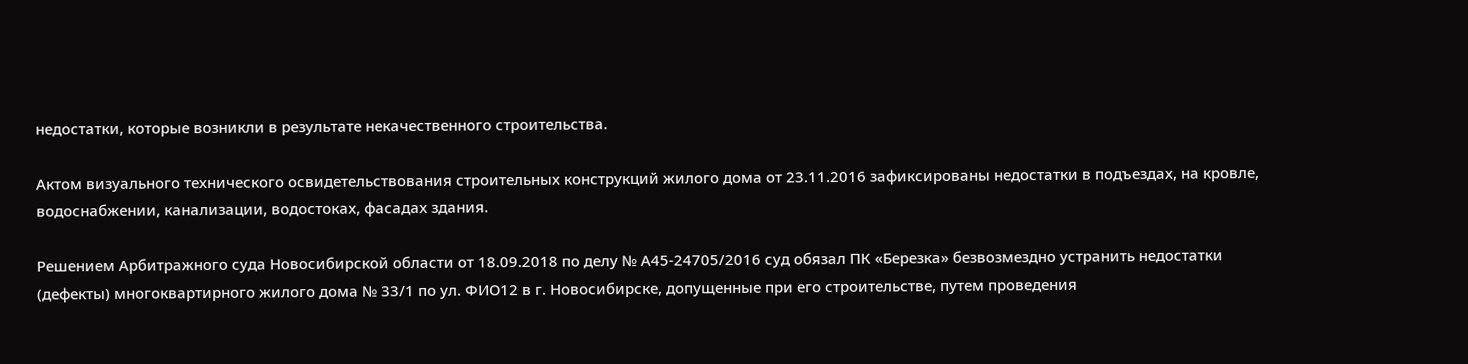недостатки, которые возникли в результате некачественного строительства.

Актом визуального технического освидетельствования строительных конструкций жилого дома от 23.11.2016 зафиксированы недостатки в подъездах, на кровле, водоснабжении, канализации, водостоках, фасадах здания.

Решением Арбитражного суда Новосибирской области от 18.09.2018 по делу № А45-24705/2016 суд обязал ПК «Березка» безвозмездно устранить недостатки (дефекты) многоквартирного жилого дома № 33/1 по ул. ФИО12 в г. Новосибирске, допущенные при его строительстве, путем проведения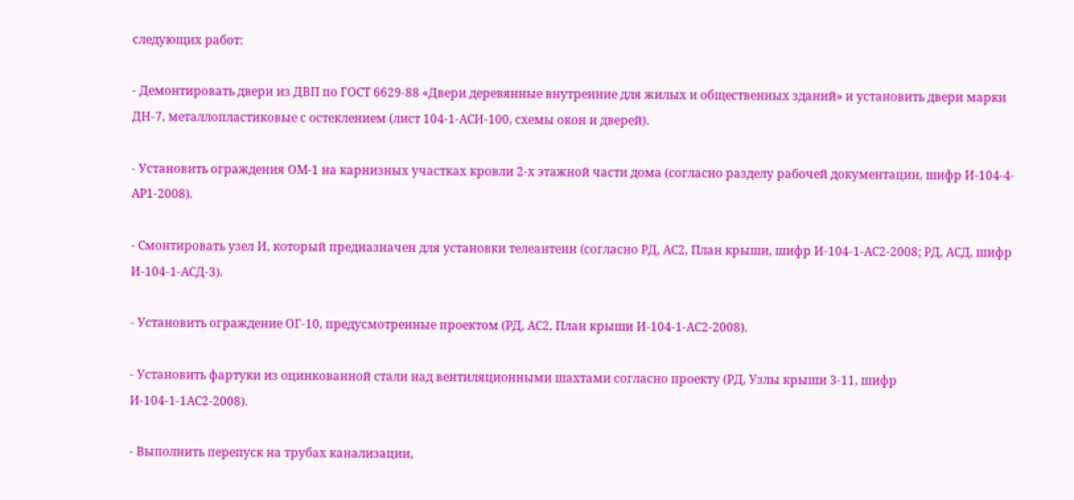следующих работ:

- Демонтировать двери из ДВП по ГОСТ 6629-88 «Двери деревянные внутренние для жилых и общественных зданий» и установить двери марки ДН-7, металлопластиковые с остеклением (лист 104-1-АСИ-100, схемы окон и дверей).

- Установить ограждения ОМ-1 на карнизных участках кровли 2-х этажной части дома (согласно разделу рабочей документации, шифр И-104-4-АР1-2008).

- Смонтировать узел И, который предназначен для установки телеантенн (согласно РД, АС2, План крыши, шифр И-104-1-АС2-2008; РД, АСД, шифр И-104-1-АСД-3).

- Установить ограждение ОГ-10, предусмотренные проектом (РД, АС2, План крыши И-104-1-АС2-2008).

- Установить фартуки из оцинкованной стали над вентиляционными шахтами согласно проекту (РД, Узлы крыши 3-11, шифр И-104-1-1АС2-2008).

- Выполнить перепуск на трубах канализации,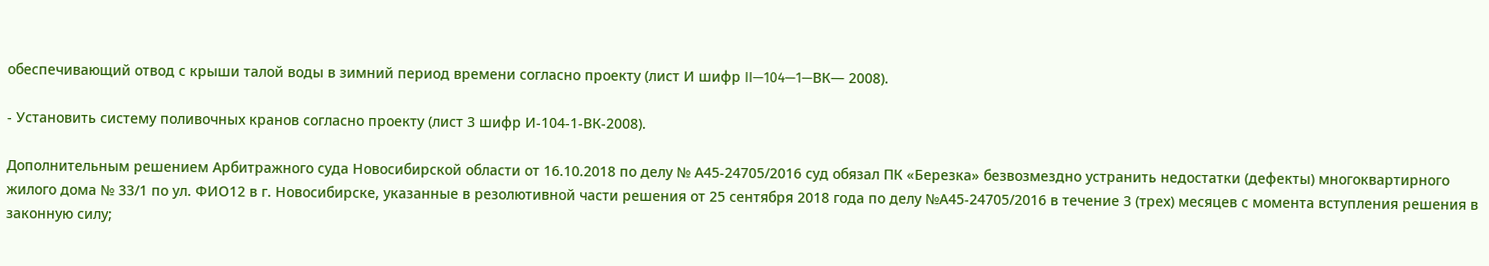обеспечивающий отвод с крыши талой воды в зимний период времени согласно проекту (лист И шифр II—104—1—ВК— 2008).

- Установить систему поливочных кранов согласно проекту (лист 3 шифр И-104-1-ВК-2008).

Дополнительным решением Арбитражного суда Новосибирской области от 16.10.2018 по делу № А45-24705/2016 суд обязал ПК «Березка» безвозмездно устранить недостатки (дефекты) многоквартирного жилого дома № 33/1 по ул. ФИО12 в г. Новосибирске, указанные в резолютивной части решения от 25 сентября 2018 года по делу №А45-24705/2016 в течение 3 (трех) месяцев с момента вступления решения в законную силу;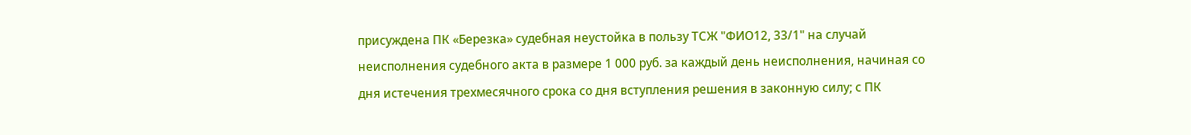присуждена ПК «Березка» судебная неустойка в пользу ТСЖ "ФИО12, 33/1" на случай неисполнения судебного акта в размере 1 000 руб. за каждый день неисполнения, начиная со дня истечения трехмесячного срока со дня вступления решения в законную силу; с ПК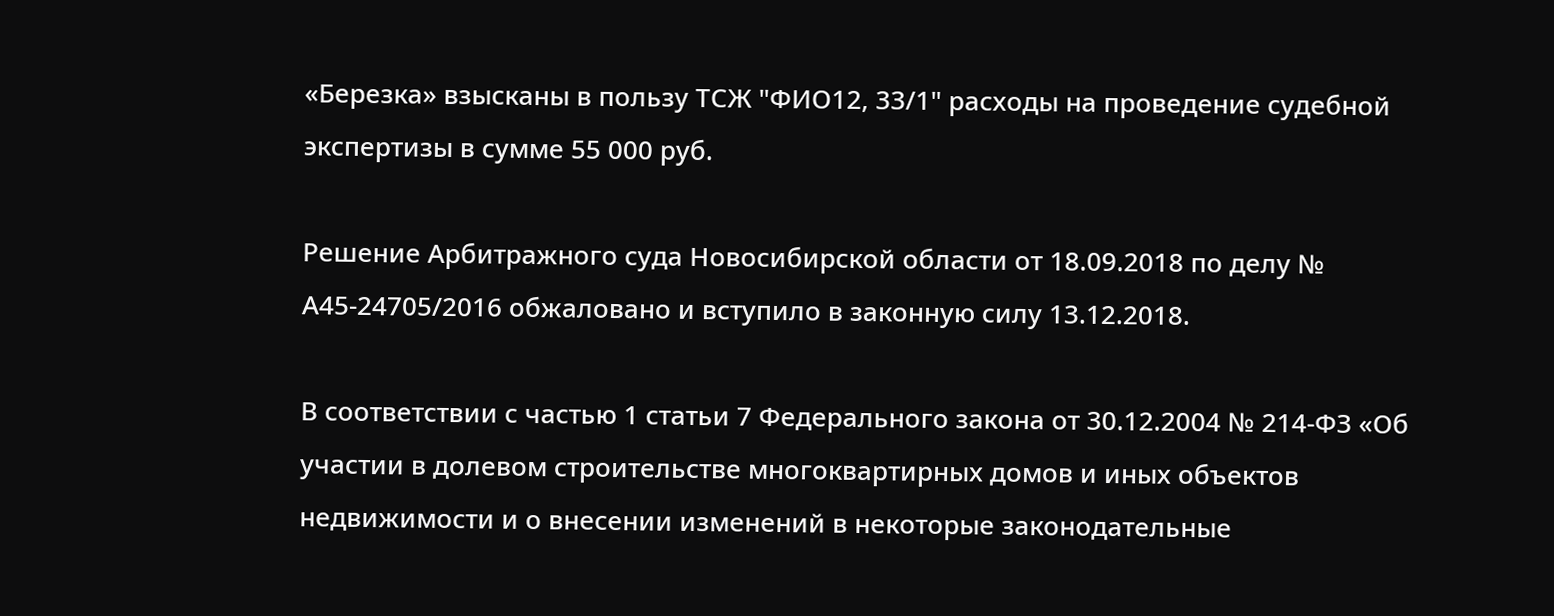«Березка» взысканы в пользу ТСЖ "ФИО12, 33/1" расходы на проведение судебной экспертизы в сумме 55 000 руб.

Решение Арбитражного суда Новосибирской области от 18.09.2018 по делу № А45-24705/2016 обжаловано и вступило в законную силу 13.12.2018.

В соответствии с частью 1 статьи 7 Федерального закона от 30.12.2004 № 214-ФЗ «Об участии в долевом строительстве многоквартирных домов и иных объектов недвижимости и о внесении изменений в некоторые законодательные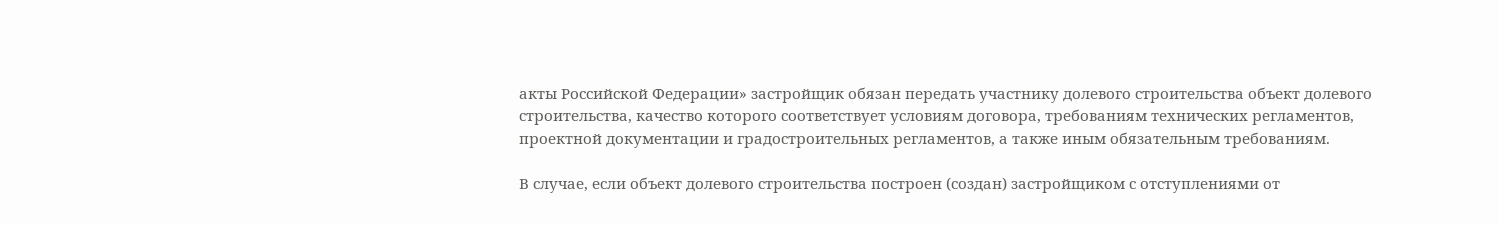акты Российской Федерации» застройщик обязан передать участнику долевого строительства объект долевого строительства, качество которого соответствует условиям договора, требованиям технических регламентов, проектной документации и градостроительных регламентов, а также иным обязательным требованиям.

В случае, если объект долевого строительства построен (создан) застройщиком с отступлениями от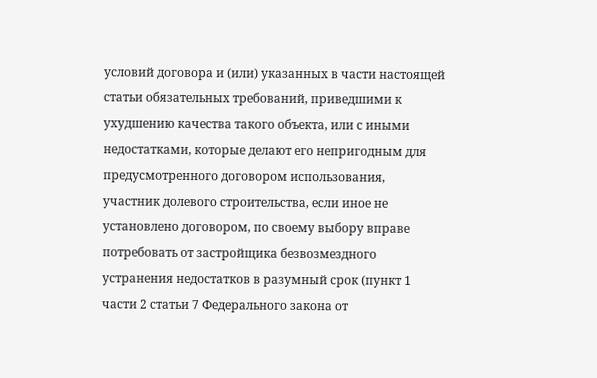условий договора и (или) указанных в части настоящей статьи обязательных требований, приведшими к ухудшению качества такого объекта, или с иными недостатками, которые делают его непригодным для предусмотренного договором использования, участник долевого строительства, если иное не установлено договором, по своему выбору вправе потребовать от застройщика безвозмездного устранения недостатков в разумный срок (пункт 1 части 2 статьи 7 Федерального закона от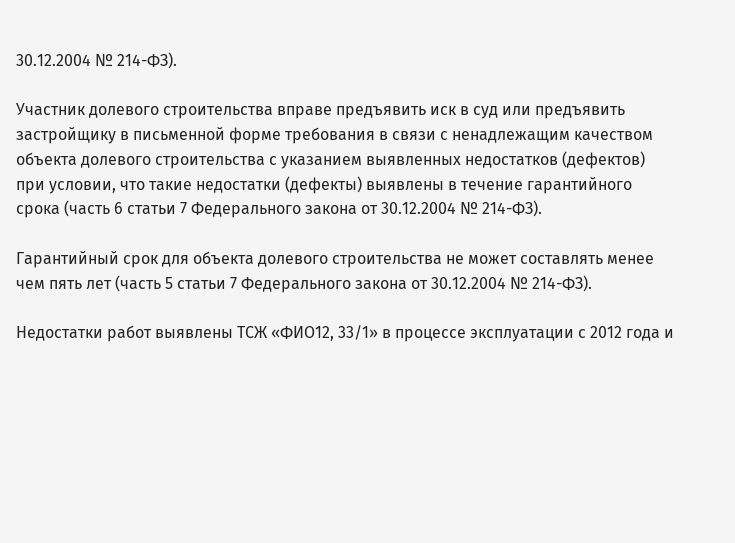30.12.2004 № 214-ФЗ).

Участник долевого строительства вправе предъявить иск в суд или предъявить застройщику в письменной форме требования в связи с ненадлежащим качеством объекта долевого строительства с указанием выявленных недостатков (дефектов) при условии, что такие недостатки (дефекты) выявлены в течение гарантийного срока (часть 6 статьи 7 Федерального закона от 30.12.2004 № 214-ФЗ).

Гарантийный срок для объекта долевого строительства не может составлять менее чем пять лет (часть 5 статьи 7 Федерального закона от 30.12.2004 № 214-ФЗ).

Недостатки работ выявлены ТСЖ «ФИО12, 33/1» в процессе эксплуатации с 2012 года и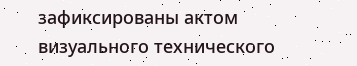зафиксированы актом визуального технического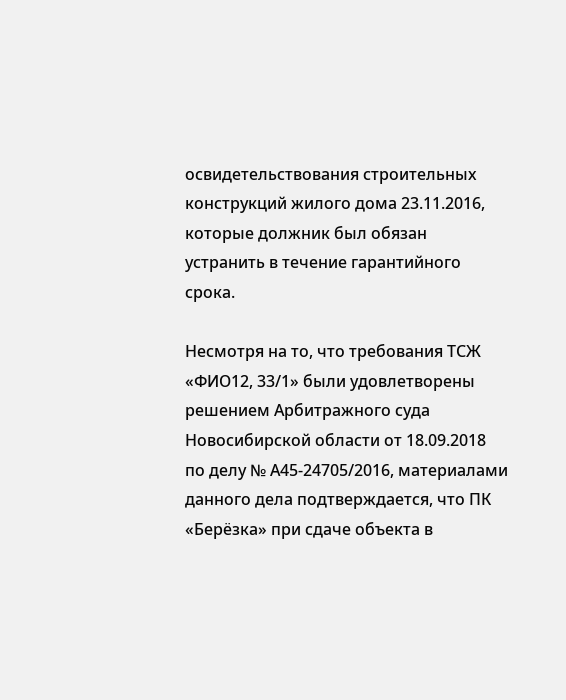освидетельствования строительных конструкций жилого дома 23.11.2016, которые должник был обязан устранить в течение гарантийного срока.

Несмотря на то, что требования ТСЖ «ФИО12, 33/1» были удовлетворены решением Арбитражного суда Новосибирской области от 18.09.2018 по делу № А45-24705/2016, материалами данного дела подтверждается, что ПК «Берёзка» при сдаче объекта в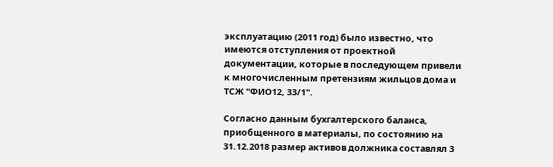эксплуатацию (2011 год) было известно, что имеются отступления от проектной документации, которые в последующем привели к многочисленным претензиям жильцов дома и ТСЖ "ФИО12, 33/1".

Согласно данным бухгалтерского баланса, приобщенного в материалы, по состоянию на 31.12.2018 размер активов должника составлял 3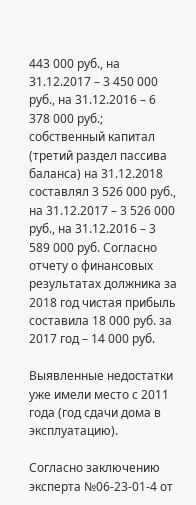443 000 руб., на 31.12.2017 – 3 450 000 руб., на 31.12.2016 – 6 378 000 руб.; собственный капитал (третий раздел пассива баланса) на 31.12.2018 составлял 3 526 000 руб., на 31.12.2017 – 3 526 000 руб., на 31.12.2016 – 3 589 000 руб. Согласно отчету о финансовых результатах должника за 2018 год чистая прибыль составила 18 000 руб. за 2017 год – 14 000 руб.

Выявленные недостатки уже имели место с 2011 года (год сдачи дома в эксплуатацию).

Согласно заключению эксперта №06-23-01-4 от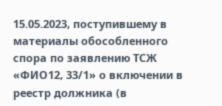15.05.2023, поступившему в материалы обособленного спора по заявлению ТСЖ «ФИО12, 33/1» о включении в реестр должника (в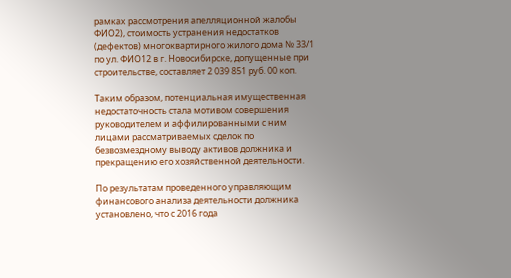рамках рассмотрения апелляционной жалобы ФИО2), стоимость устранения недостатков (дефектов) многоквартирного жилого дома № 33/1 по ул. ФИО12 в г. Новосибирске, допущенные при строительстве, составляет 2 039 851 руб. 00 коп.

Таким образом, потенциальная имущественная недостаточность стала мотивом совершения руководителем и аффилированными с ним лицами рассматриваемых сделок по безвозмездному выводу активов должника и прекращению его хозяйственной деятельности.

По результатам проведенного управляющим финансового анализа деятельности должника установлено, что с 2016 года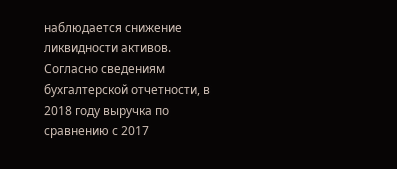наблюдается снижение ликвидности активов. Согласно сведениям бухгалтерской отчетности, в 2018 году выручка по сравнению с 2017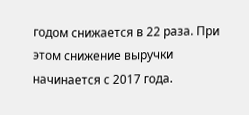годом снижается в 22 раза. При этом снижение выручки начинается с 2017 года.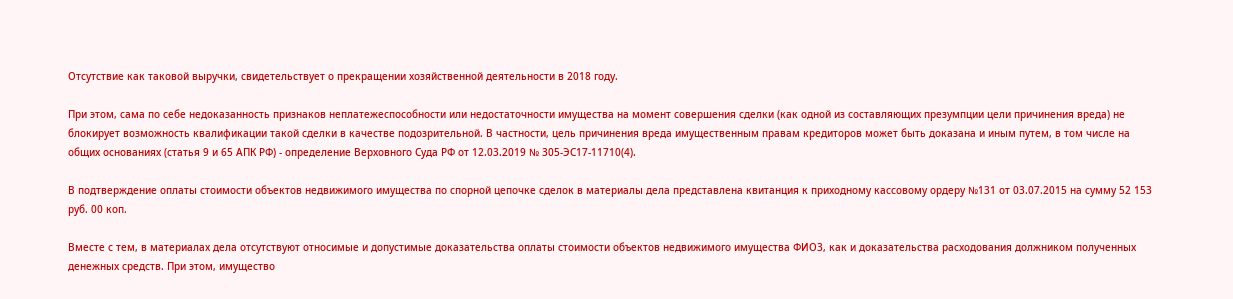Отсутствие как таковой выручки, свидетельствует о прекращении хозяйственной деятельности в 2018 году.

При этом, сама по себе недоказанность признаков неплатежеспособности или недостаточности имущества на момент совершения сделки (как одной из составляющих презумпции цели причинения вреда) не блокирует возможность квалификации такой сделки в качестве подозрительной. В частности, цель причинения вреда имущественным правам кредиторов может быть доказана и иным путем, в том числе на общих основаниях (статья 9 и 65 АПК РФ) - определение Верховного Суда РФ от 12.03.2019 № 305-ЭС17-11710(4).

В подтверждение оплаты стоимости объектов недвижимого имущества по спорной цепочке сделок в материалы дела представлена квитанция к приходному кассовому ордеру №131 от 03.07.2015 на сумму 52 153 руб. 00 коп.

Вместе с тем, в материалах дела отсутствуют относимые и допустимые доказательства оплаты стоимости объектов недвижимого имущества ФИО3, как и доказательства расходования должником полученных денежных средств. При этом, имущество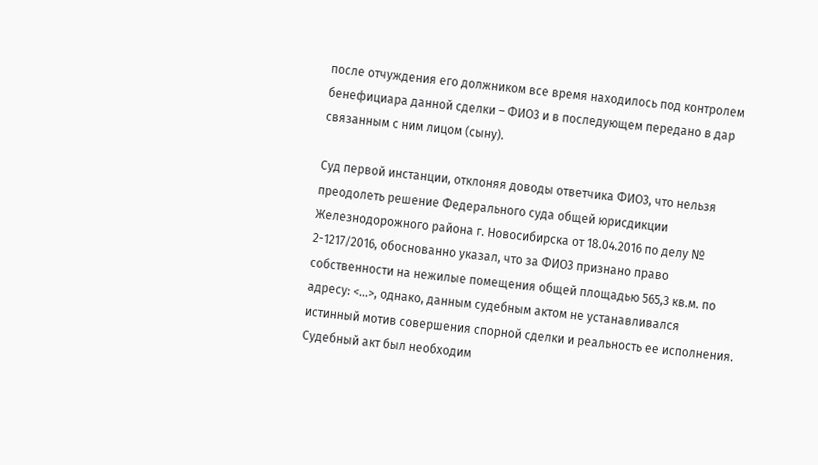после отчуждения его должником все время находилось под контролем бенефициара данной сделки – ФИО3 и в последующем передано в дар связанным с ним лицом (сыну).

Суд первой инстанции, отклоняя доводы ответчика ФИО3, что нельзя преодолеть решение Федерального суда общей юрисдикции Железнодорожного района г. Новосибирска от 18.04.2016 по делу № 2-1217/2016, обоснованно указал, что за ФИО3 признано право собственности на нежилые помещения общей площадью 565,3 кв.м. по адресу: <...>, однако, данным судебным актом не устанавливался истинный мотив совершения спорной сделки и реальность ее исполнения. Судебный акт был необходим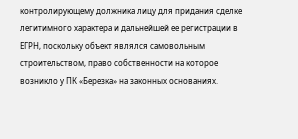контролирующему должника лицу для придания сделке легитимного характера и дальнейшей ее регистрации в ЕГРН, поскольку объект являлся самовольным строительством, право собственности на которое возникло у ПК «Березка» на законных основаниях.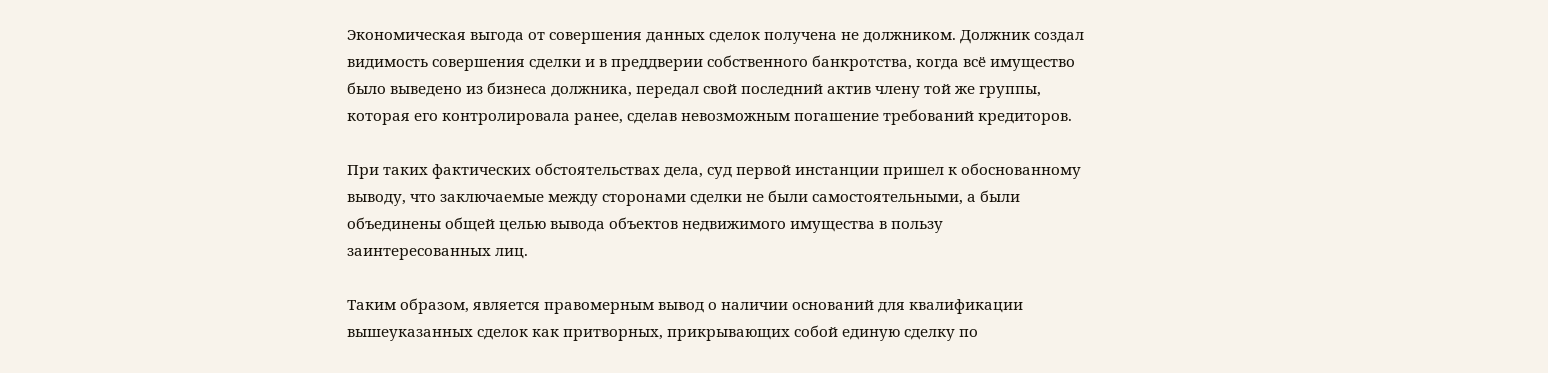Экономическая выгода от совершения данных сделок получена не должником. Должник создал видимость совершения сделки и в преддверии собственного банкротства, когда всё имущество было выведено из бизнеса должника, передал свой последний актив члену той же группы, которая его контролировала ранее, сделав невозможным погашение требований кредиторов.

При таких фактических обстоятельствах дела, суд первой инстанции пришел к обоснованному выводу, что заключаемые между сторонами сделки не были самостоятельными, а были объединены общей целью вывода объектов недвижимого имущества в пользу заинтересованных лиц.

Таким образом, является правомерным вывод о наличии оснований для квалификации вышеуказанных сделок как притворных, прикрывающих собой единую сделку по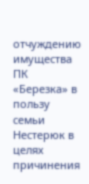отчуждению имущества ПК «Березка» в пользу семьи Нестерюк в целях причинения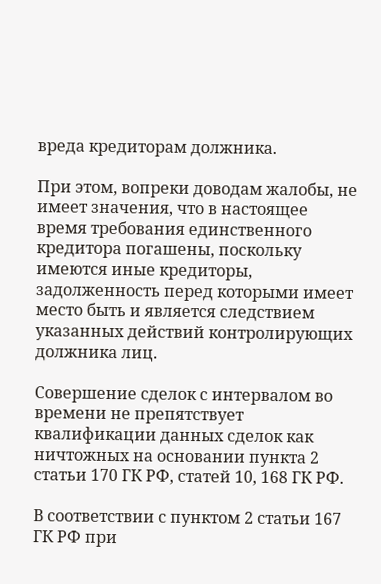вреда кредиторам должника.

При этом, вопреки доводам жалобы, не имеет значения, что в настоящее время требования единственного кредитора погашены, поскольку имеются иные кредиторы, задолженность перед которыми имеет место быть и является следствием указанных действий контролирующих должника лиц.

Совершение сделок с интервалом во времени не препятствует квалификации данных сделок как ничтожных на основании пункта 2 статьи 170 ГК РФ, статей 10, 168 ГК РФ.

В соответствии с пунктом 2 статьи 167 ГК РФ при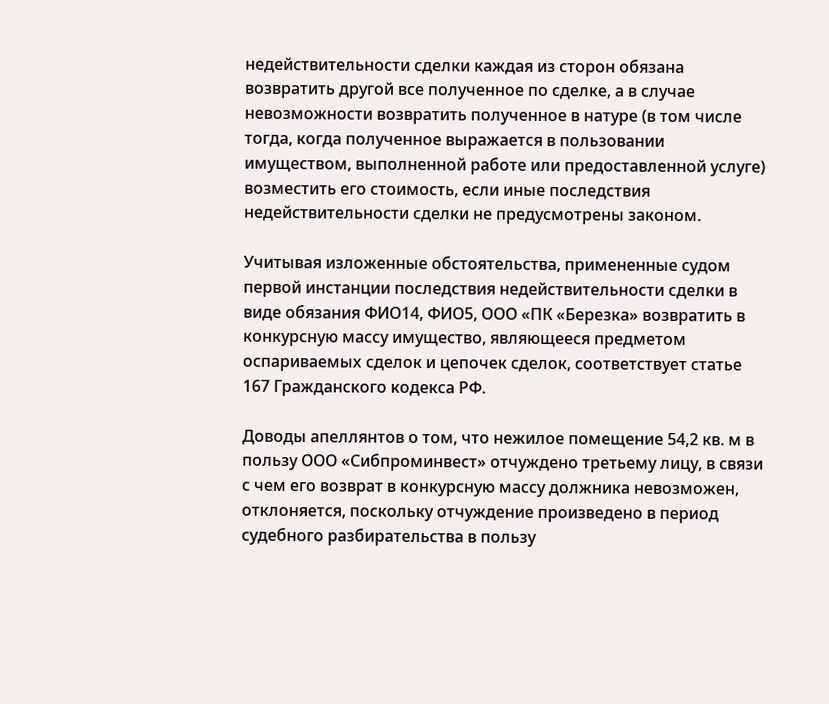недействительности сделки каждая из сторон обязана возвратить другой все полученное по сделке, а в случае невозможности возвратить полученное в натуре (в том числе тогда, когда полученное выражается в пользовании имуществом, выполненной работе или предоставленной услуге) возместить его стоимость, если иные последствия недействительности сделки не предусмотрены законом.

Учитывая изложенные обстоятельства, примененные судом первой инстанции последствия недействительности сделки в виде обязания ФИО14, ФИО5, ООО «ПК «Березка» возвратить в конкурсную массу имущество, являющееся предметом оспариваемых сделок и цепочек сделок, соответствует статье 167 Гражданского кодекса РФ.

Доводы апеллянтов о том, что нежилое помещение 54,2 кв. м в пользу ООО «Сибпроминвест» отчуждено третьему лицу, в связи с чем его возврат в конкурсную массу должника невозможен, отклоняется, поскольку отчуждение произведено в период судебного разбирательства в пользу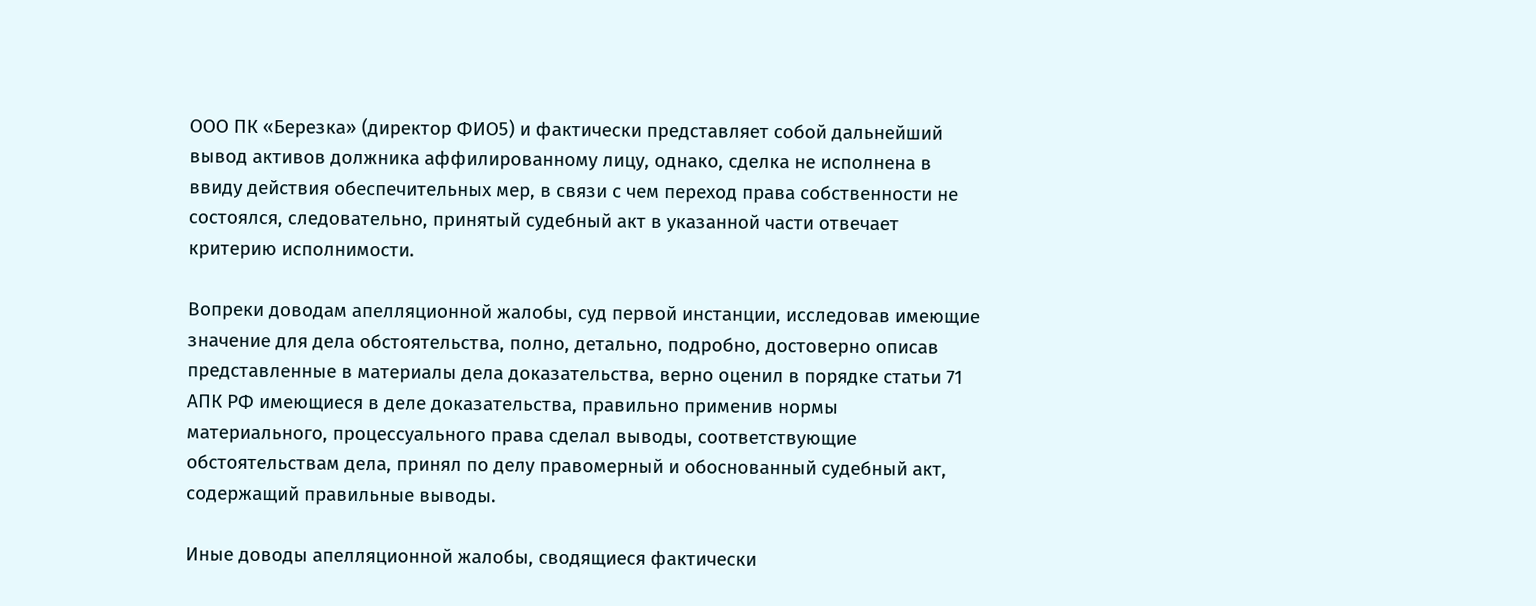ООО ПК «Березка» (директор ФИО5) и фактически представляет собой дальнейший вывод активов должника аффилированному лицу, однако, сделка не исполнена в ввиду действия обеспечительных мер, в связи с чем переход права собственности не состоялся, следовательно, принятый судебный акт в указанной части отвечает критерию исполнимости.

Вопреки доводам апелляционной жалобы, суд первой инстанции, исследовав имеющие значение для дела обстоятельства, полно, детально, подробно, достоверно описав представленные в материалы дела доказательства, верно оценил в порядке статьи 71 АПК РФ имеющиеся в деле доказательства, правильно применив нормы материального, процессуального права сделал выводы, соответствующие обстоятельствам дела, принял по делу правомерный и обоснованный судебный акт, содержащий правильные выводы.

Иные доводы апелляционной жалобы, сводящиеся фактически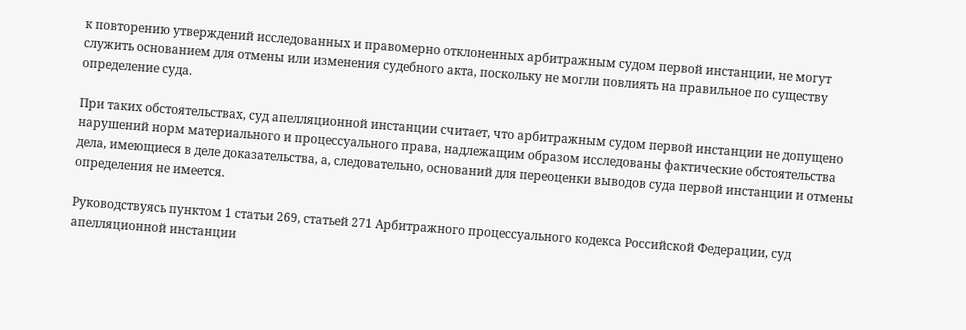к повторению утверждений исследованных и правомерно отклоненных арбитражным судом первой инстанции, не могут служить основанием для отмены или изменения судебного акта, поскольку не могли повлиять на правильное по существу определение суда.

При таких обстоятельствах, суд апелляционной инстанции считает, что арбитражным судом первой инстанции не допущено нарушений норм материального и процессуального права, надлежащим образом исследованы фактические обстоятельства дела, имеющиеся в деле доказательства, а, следовательно, оснований для переоценки выводов суда первой инстанции и отмены определения не имеется.

Руководствуясь пунктом 1 статьи 269, статьей 271 Арбитражного процессуального кодекса Российской Федерации, суд апелляционной инстанции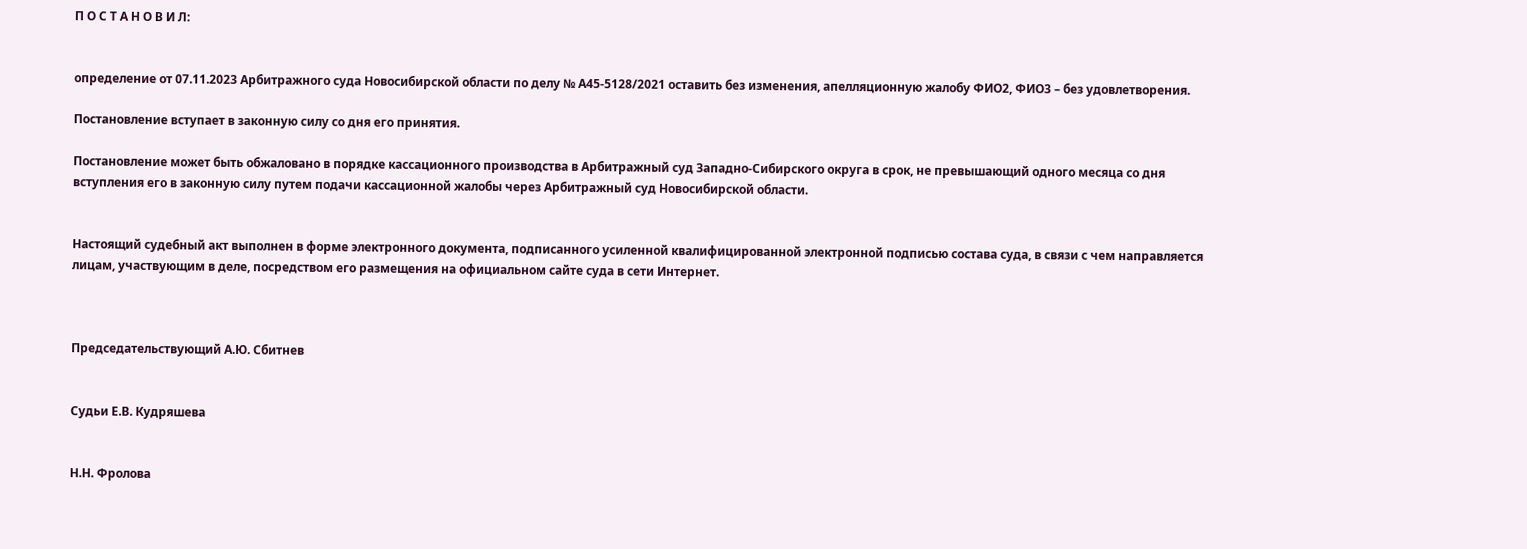П О С Т А Н О В И Л:


определение от 07.11.2023 Арбитражного суда Новосибирской области по делу № А45-5128/2021 оставить без изменения, апелляционную жалобу ФИО2, ФИО3 – без удовлетворения.

Постановление вступает в законную силу со дня его принятия.

Постановление может быть обжаловано в порядке кассационного производства в Арбитражный суд Западно-Сибирского округа в срок, не превышающий одного месяца со дня вступления его в законную силу путем подачи кассационной жалобы через Арбитражный суд Новосибирской области.


Настоящий судебный акт выполнен в форме электронного документа, подписанного усиленной квалифицированной электронной подписью состава суда, в связи с чем направляется лицам, участвующим в деле, посредством его размещения на официальном сайте суда в сети Интернет.



Председательствующий А.Ю. Сбитнев


Судьи Е.В. Кудряшева


Н.Н. Фролова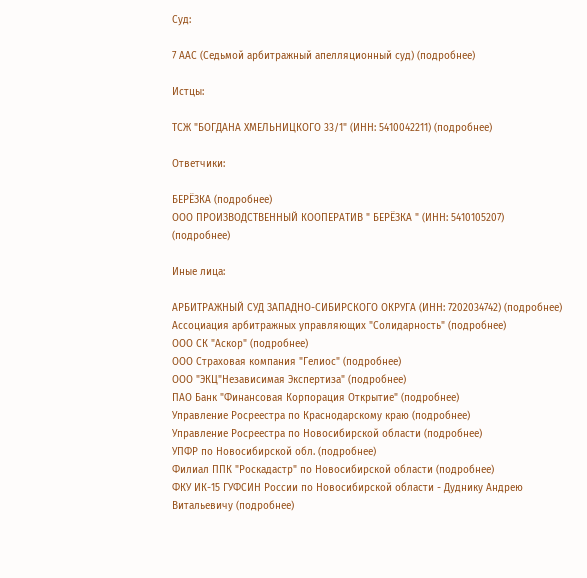Суд:

7 ААС (Седьмой арбитражный апелляционный суд) (подробнее)

Истцы:

ТСЖ "БОГДАНА ХМЕЛЬНИЦКОГО 33/1" (ИНН: 5410042211) (подробнее)

Ответчики:

БЕРЁЗКА (подробнее)
ООО ПРОИЗВОДСТВЕННЫЙ КООПЕРАТИВ " БЕРЁЗКА " (ИНН: 5410105207) (подробнее)

Иные лица:

АРБИТРАЖНЫЙ СУД ЗАПАДНО-СИБИРСКОГО ОКРУГА (ИНН: 7202034742) (подробнее)
Ассоциация арбитражных управляющих "Солидарность" (подробнее)
ООО СК "Аскор" (подробнее)
ООО Страховая компания "Гелиос" (подробнее)
ООО "ЭКЦ"Независимая Экспертиза" (подробнее)
ПАО Банк "Финансовая Корпорация Открытие" (подробнее)
Управление Росреестра по Краснодарскому краю (подробнее)
Управление Росреестра по Новосибирской области (подробнее)
УПФР по Новосибирской обл. (подробнее)
Филиал ППК "Роскадастр" по Новосибирской области (подробнее)
ФКУ ИК-15 ГУФСИН России по Новосибирской области - Дуднику Андрею Витальевичу (подробнее)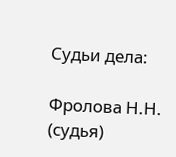Судьи дела:

Фролова Н.Н. (судья)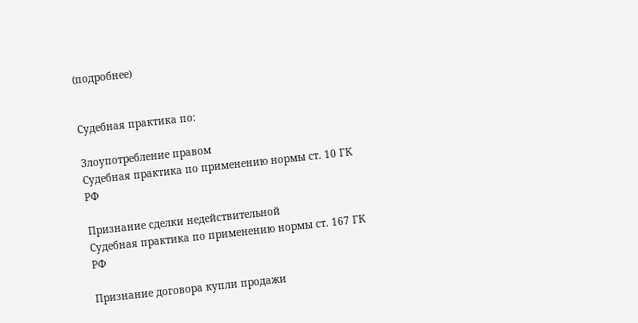(подробнее)


Судебная практика по:

Злоупотребление правом
Судебная практика по применению нормы ст. 10 ГК РФ

Признание сделки недействительной
Судебная практика по применению нормы ст. 167 ГК РФ

Признание договора купли продажи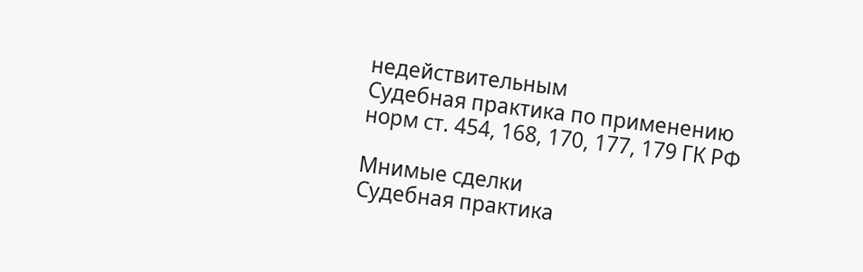недействительным
Судебная практика по применению норм ст. 454, 168, 170, 177, 179 ГК РФ

Мнимые сделки
Судебная практика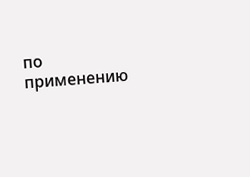по применению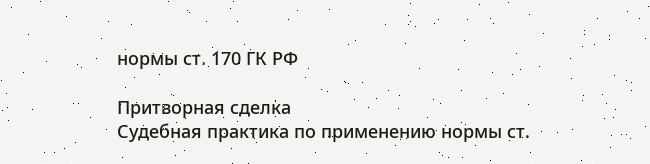нормы ст. 170 ГК РФ

Притворная сделка
Судебная практика по применению нормы ст.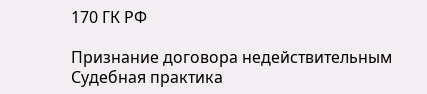170 ГК РФ

Признание договора недействительным
Судебная практика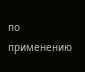по применению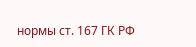нормы ст. 167 ГК РФ